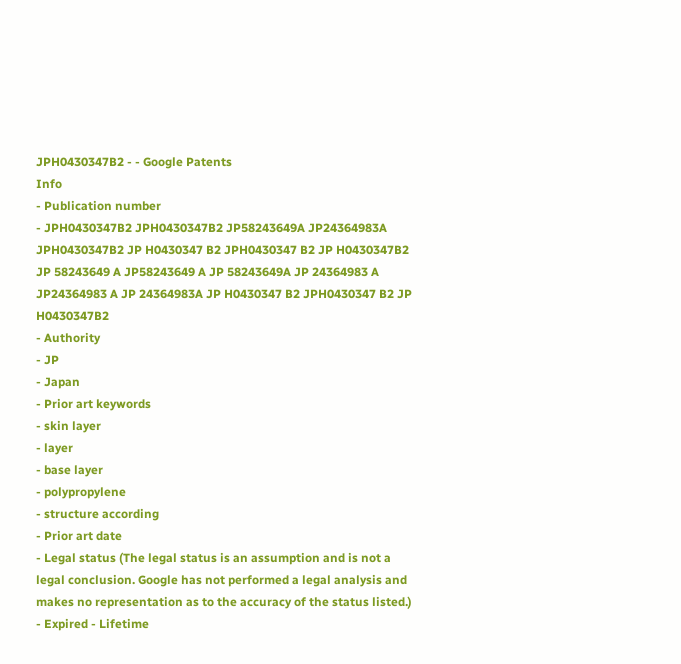JPH0430347B2 - - Google Patents
Info
- Publication number
- JPH0430347B2 JPH0430347B2 JP58243649A JP24364983A JPH0430347B2 JP H0430347 B2 JPH0430347 B2 JP H0430347B2 JP 58243649 A JP58243649 A JP 58243649A JP 24364983 A JP24364983 A JP 24364983A JP H0430347 B2 JPH0430347 B2 JP H0430347B2
- Authority
- JP
- Japan
- Prior art keywords
- skin layer
- layer
- base layer
- polypropylene
- structure according
- Prior art date
- Legal status (The legal status is an assumption and is not a legal conclusion. Google has not performed a legal analysis and makes no representation as to the accuracy of the status listed.)
- Expired - Lifetime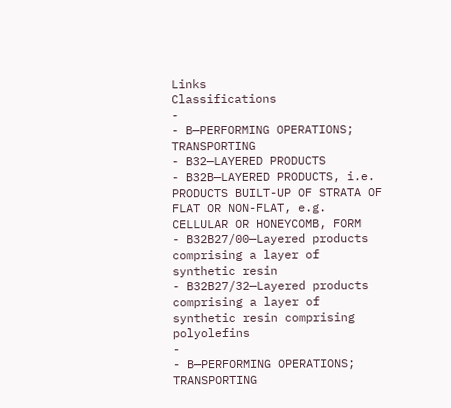Links
Classifications
-
- B—PERFORMING OPERATIONS; TRANSPORTING
- B32—LAYERED PRODUCTS
- B32B—LAYERED PRODUCTS, i.e. PRODUCTS BUILT-UP OF STRATA OF FLAT OR NON-FLAT, e.g. CELLULAR OR HONEYCOMB, FORM
- B32B27/00—Layered products comprising a layer of synthetic resin
- B32B27/32—Layered products comprising a layer of synthetic resin comprising polyolefins
-
- B—PERFORMING OPERATIONS; TRANSPORTING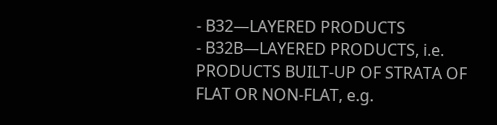- B32—LAYERED PRODUCTS
- B32B—LAYERED PRODUCTS, i.e. PRODUCTS BUILT-UP OF STRATA OF FLAT OR NON-FLAT, e.g.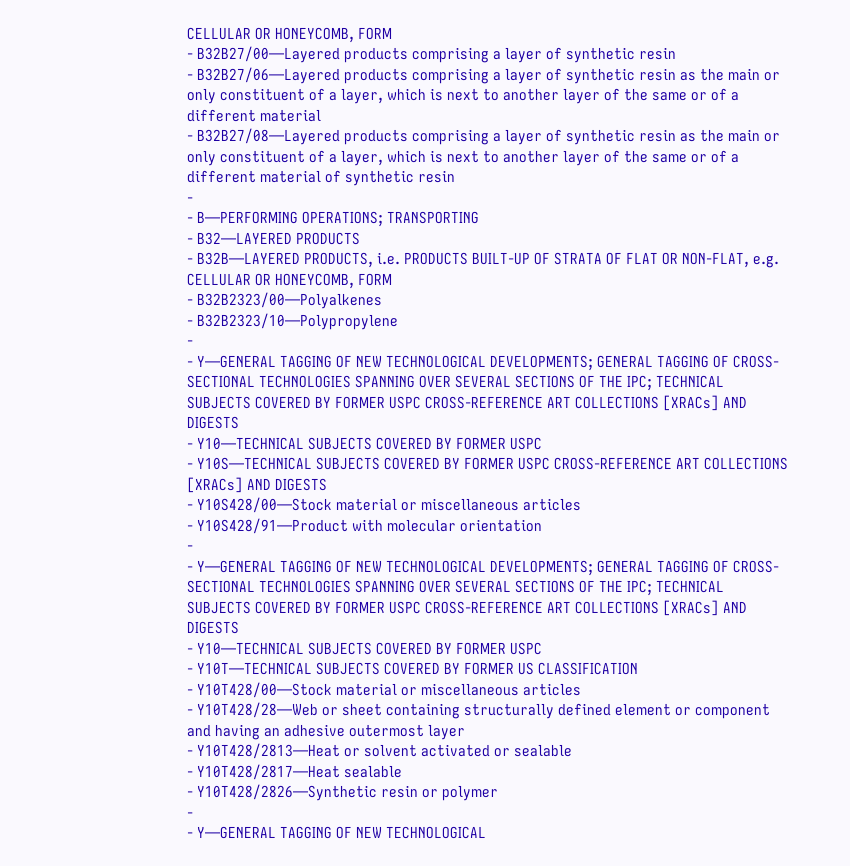CELLULAR OR HONEYCOMB, FORM
- B32B27/00—Layered products comprising a layer of synthetic resin
- B32B27/06—Layered products comprising a layer of synthetic resin as the main or only constituent of a layer, which is next to another layer of the same or of a different material
- B32B27/08—Layered products comprising a layer of synthetic resin as the main or only constituent of a layer, which is next to another layer of the same or of a different material of synthetic resin
-
- B—PERFORMING OPERATIONS; TRANSPORTING
- B32—LAYERED PRODUCTS
- B32B—LAYERED PRODUCTS, i.e. PRODUCTS BUILT-UP OF STRATA OF FLAT OR NON-FLAT, e.g. CELLULAR OR HONEYCOMB, FORM
- B32B2323/00—Polyalkenes
- B32B2323/10—Polypropylene
-
- Y—GENERAL TAGGING OF NEW TECHNOLOGICAL DEVELOPMENTS; GENERAL TAGGING OF CROSS-SECTIONAL TECHNOLOGIES SPANNING OVER SEVERAL SECTIONS OF THE IPC; TECHNICAL SUBJECTS COVERED BY FORMER USPC CROSS-REFERENCE ART COLLECTIONS [XRACs] AND DIGESTS
- Y10—TECHNICAL SUBJECTS COVERED BY FORMER USPC
- Y10S—TECHNICAL SUBJECTS COVERED BY FORMER USPC CROSS-REFERENCE ART COLLECTIONS [XRACs] AND DIGESTS
- Y10S428/00—Stock material or miscellaneous articles
- Y10S428/91—Product with molecular orientation
-
- Y—GENERAL TAGGING OF NEW TECHNOLOGICAL DEVELOPMENTS; GENERAL TAGGING OF CROSS-SECTIONAL TECHNOLOGIES SPANNING OVER SEVERAL SECTIONS OF THE IPC; TECHNICAL SUBJECTS COVERED BY FORMER USPC CROSS-REFERENCE ART COLLECTIONS [XRACs] AND DIGESTS
- Y10—TECHNICAL SUBJECTS COVERED BY FORMER USPC
- Y10T—TECHNICAL SUBJECTS COVERED BY FORMER US CLASSIFICATION
- Y10T428/00—Stock material or miscellaneous articles
- Y10T428/28—Web or sheet containing structurally defined element or component and having an adhesive outermost layer
- Y10T428/2813—Heat or solvent activated or sealable
- Y10T428/2817—Heat sealable
- Y10T428/2826—Synthetic resin or polymer
-
- Y—GENERAL TAGGING OF NEW TECHNOLOGICAL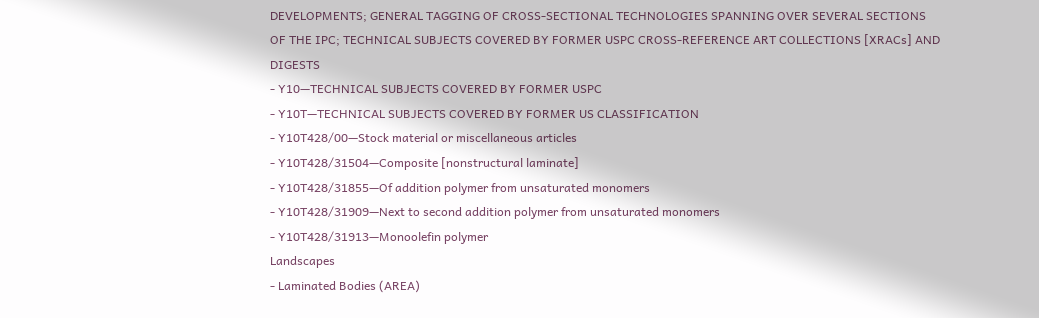DEVELOPMENTS; GENERAL TAGGING OF CROSS-SECTIONAL TECHNOLOGIES SPANNING OVER SEVERAL SECTIONS OF THE IPC; TECHNICAL SUBJECTS COVERED BY FORMER USPC CROSS-REFERENCE ART COLLECTIONS [XRACs] AND DIGESTS
- Y10—TECHNICAL SUBJECTS COVERED BY FORMER USPC
- Y10T—TECHNICAL SUBJECTS COVERED BY FORMER US CLASSIFICATION
- Y10T428/00—Stock material or miscellaneous articles
- Y10T428/31504—Composite [nonstructural laminate]
- Y10T428/31855—Of addition polymer from unsaturated monomers
- Y10T428/31909—Next to second addition polymer from unsaturated monomers
- Y10T428/31913—Monoolefin polymer
Landscapes
- Laminated Bodies (AREA)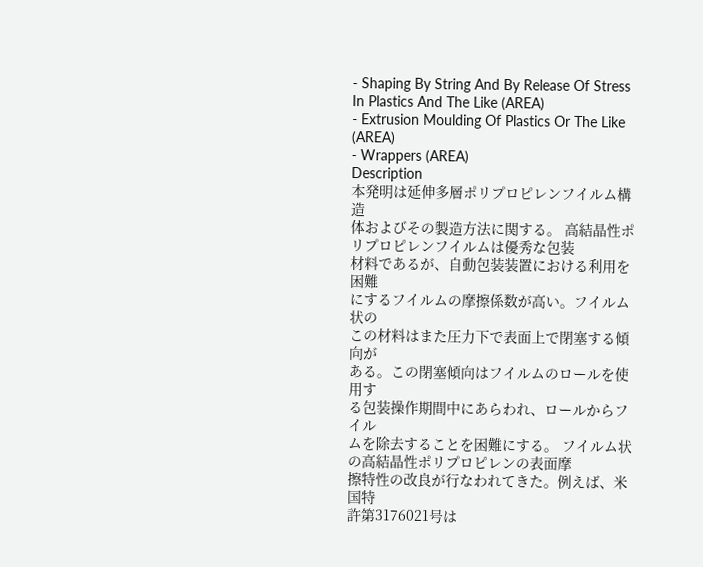- Shaping By String And By Release Of Stress In Plastics And The Like (AREA)
- Extrusion Moulding Of Plastics Or The Like (AREA)
- Wrappers (AREA)
Description
本発明は延伸多層ポリプロピレンフイルム構造
体およびその製造方法に関する。 高結晶性ポリプロピレンフイルムは優秀な包装
材料であるが、自動包装装置における利用を困難
にするフイルムの摩擦係数が高い。フイルム状の
この材料はまた圧力下で表面上で閉塞する傾向が
ある。この閉塞傾向はフイルムのロールを使用す
る包装操作期間中にあらわれ、ロールからフイル
ムを除去することを困難にする。 フイルム状の高結晶性ポリプロピレンの表面摩
擦特性の改良が行なわれてきた。例えば、米国特
許第3176021号は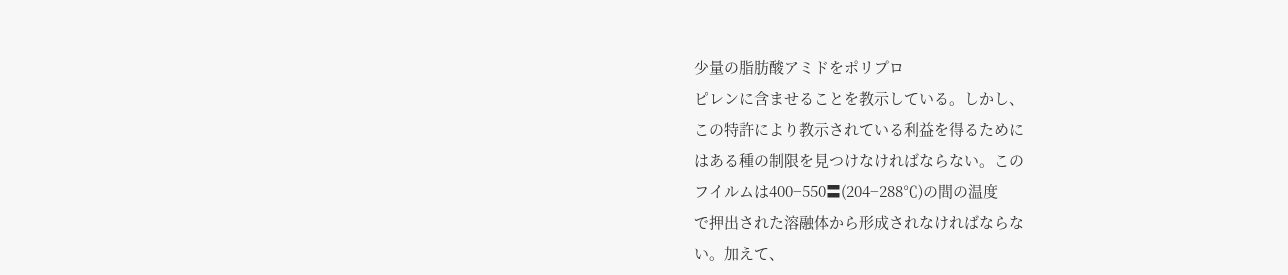少量の脂肪酸アミドをポリプロ
ピレンに含ませることを教示している。しかし、
この特許により教示されている利益を得るために
はある種の制限を見つけなければならない。この
フイルムは400−550〓(204−288℃)の間の温度
で押出された溶融体から形成されなければならな
い。加えて、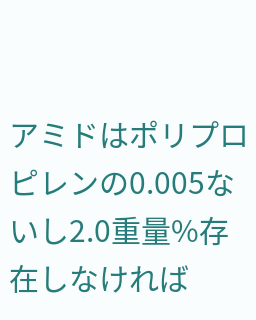アミドはポリプロピレンの0.005な
いし2.0重量%存在しなければ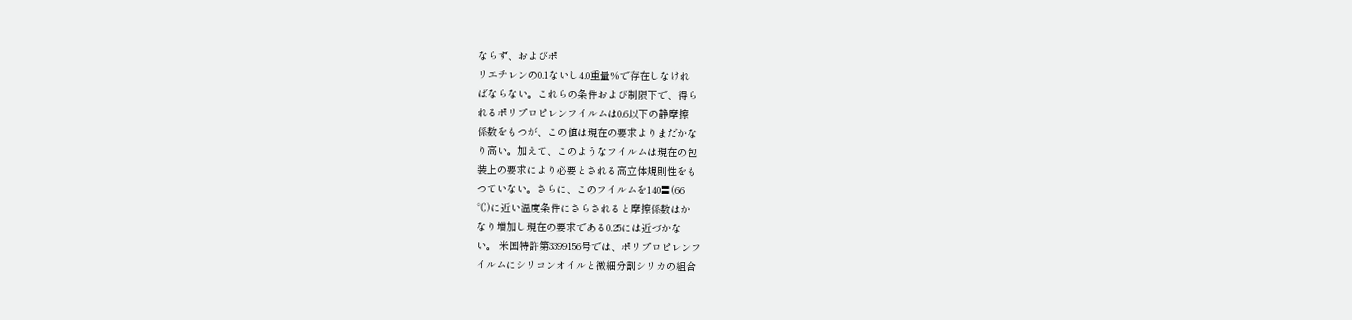ならず、およびポ
リエチレンの0.1ないし4.0重量%で存在しなけれ
ばならない。これらの条件および制限下で、得ら
れるポリプロピレンフイルムは0.6以下の静摩擦
係数をもつが、この値は現在の要求よりまだかな
り高い。加えて、このようなフイルムは現在の包
装上の要求により必要とされる高立体規則性をも
つていない。さらに、このフイルムを140〓(66
℃)に近い温度条件にさらされると摩擦係数はか
なり増加し現在の要求である0.25には近づかな
い。 米国特許第3399156号では、ポリプロピレンフ
イルムにシリコンオイルと微細分割シリカの組合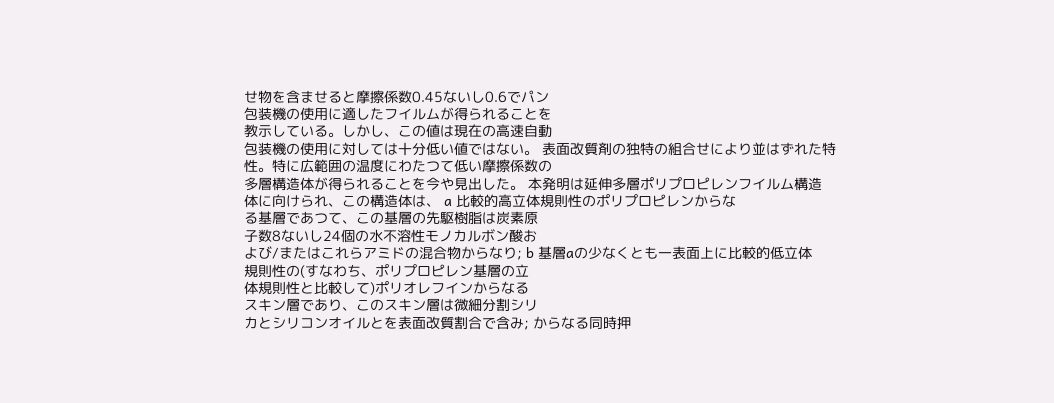せ物を含ませると摩擦係数0.45ないし0.6でパン
包装機の使用に適したフイルムが得られることを
教示している。しかし、この値は現在の高速自動
包装機の使用に対しては十分低い値ではない。 表面改質剤の独特の組合せにより並はずれた特
性。特に広範囲の温度にわたつて低い摩擦係数の
多層構造体が得られることを今や見出した。 本発明は延伸多層ポリプロピレンフイルム構造
体に向けられ、この構造体は、 a 比較的高立体規則性のポリプロピレンからな
る基層であつて、この基層の先駆樹脂は炭素原
子数8ないし24個の水不溶性モノカルボン酸お
よび/またはこれらアミドの混合物からなり; b 基層aの少なくとも一表面上に比較的低立体
規則性の(すなわち、ポリプロピレン基層の立
体規則性と比較して)ポリオレフインからなる
スキン層であり、このスキン層は微細分割シリ
カとシリコンオイルとを表面改質割合で含み; からなる同時押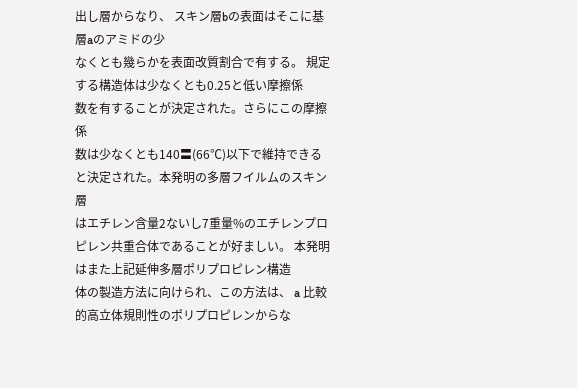出し層からなり、 スキン層bの表面はそこに基層aのアミドの少
なくとも幾らかを表面改質割合で有する。 規定する構造体は少なくとも0.25と低い摩擦係
数を有することが決定された。さらにこの摩擦係
数は少なくとも140〓(66℃)以下で維持できる
と決定された。本発明の多層フイルムのスキン層
はエチレン含量2ないし7重量%のエチレンプロ
ピレン共重合体であることが好ましい。 本発明はまた上記延伸多層ポリプロピレン構造
体の製造方法に向けられ、この方法は、 a 比較的高立体規則性のポリプロピレンからな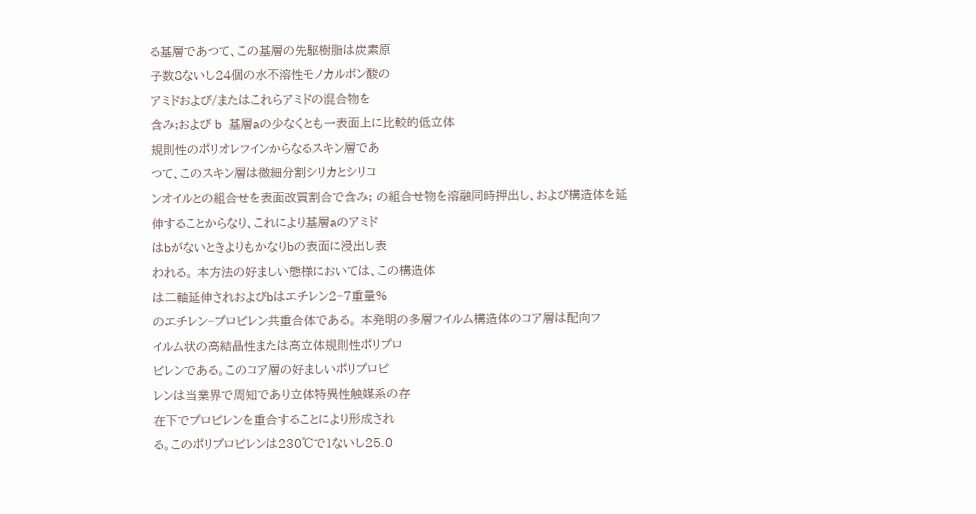る基層であつて、この基層の先駆樹脂は炭素原
子数8ないし24個の水不溶性モノカルボン酸の
アミドおよび/またはこれらアミドの混合物を
含み;および b 基層aの少なくとも一表面上に比較的低立体
規則性のポリオレフインからなるスキン層であ
つて、このスキン層は微細分割シリカとシリコ
ンオイルとの組合せを表面改質割合で含み; の組合せ物を溶融同時押出し、および構造体を延
伸することからなり、これにより基層aのアミド
はbがないときよりもかなりbの表面に浸出し表
われる。 本方法の好ましい態様においては、この構造体
は二軸延伸されおよびbはエチレン2−7重量%
のエチレン−プロピレン共重合体である。 本発明の多層フイルム構造体のコア層は配向フ
イルム状の高結晶性または高立体規則性ポリプロ
ピレンである。このコア層の好ましいポリプロピ
レンは当業界で周知であり立体特異性触媒系の存
在下でプロピレンを重合することにより形成され
る。このポリプロピレンは230℃で1ないし25.0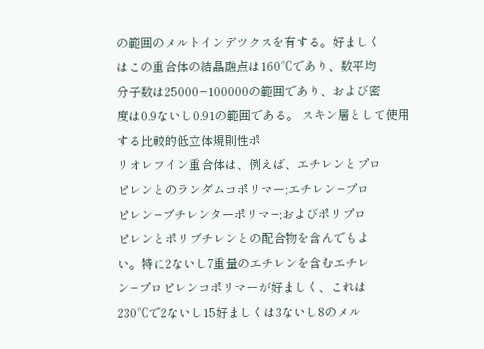の範囲のメルトインデツクスを有する。好ましく
はこの重合体の結晶融点は160℃であり、数平均
分子数は25000−100000の範囲であり、および密
度は0.9ないし0.91の範囲である。 スキン層として使用する比較的低立体規則性ポ
リオレフイン重合体は、例えば、エチレンとプロ
ピレンとのランダムコポリマー;エチレン−プロ
ピレン−ブチレンターポリマ−;およびポリプロ
ピレンとポリブチレンとの配合物を含んでもよ
い。特に2ないし7重量のエチレンを含むエチレ
ン−プロピレンコポリマーが好ましく、これは
230℃で2ないし15好ましくは3ないし8のメル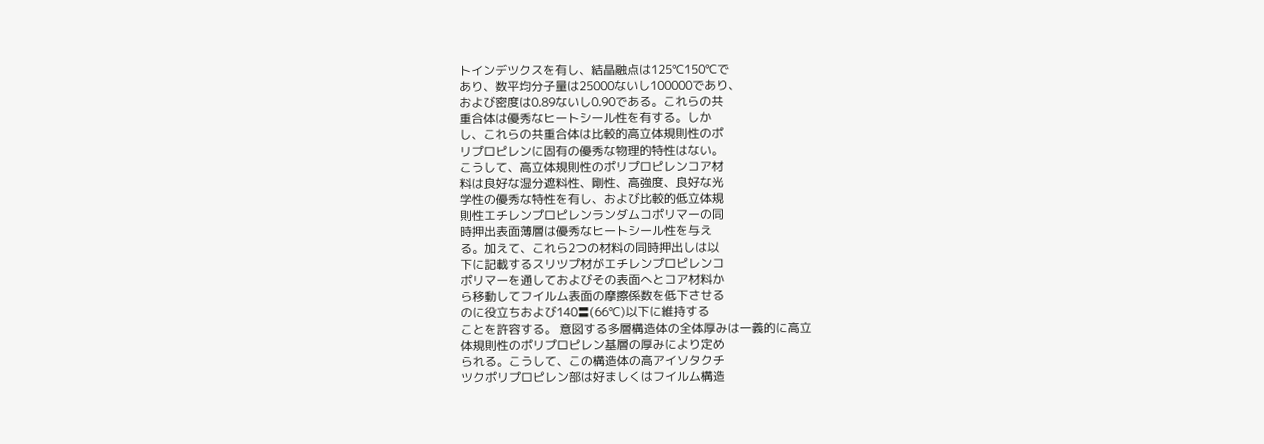トインデツクスを有し、結晶融点は125℃150℃で
あり、数平均分子量は25000ないし100000であり、
および密度は0.89ないし0.90である。これらの共
重合体は優秀なヒートシール性を有する。しか
し、これらの共重合体は比較的高立体規則性のポ
リプロピレンに固有の優秀な物理的特性はない。
こうして、高立体規則性のポリプロピレンコア材
料は良好な湿分遮料性、剛性、高強度、良好な光
学性の優秀な特性を有し、および比較的低立体規
則性エチレンプロピレンランダムコポリマーの同
時押出表面薄層は優秀なヒートシール性を与え
る。加えて、これら2つの材料の同時押出しは以
下に記載するスリツプ材がエチレンプロピレンコ
ポリマーを通しておよびその表面へとコア材料か
ら移動してフイルム表面の摩擦係数を低下させる
のに役立ちおよび140〓(66℃)以下に維持する
ことを許容する。 意図する多層構造体の全体厚みは一義的に高立
体規則性のポリプロピレン基層の厚みにより定め
られる。こうして、この構造体の高アイソタクチ
ツクポリプロピレン部は好ましくはフイルム構造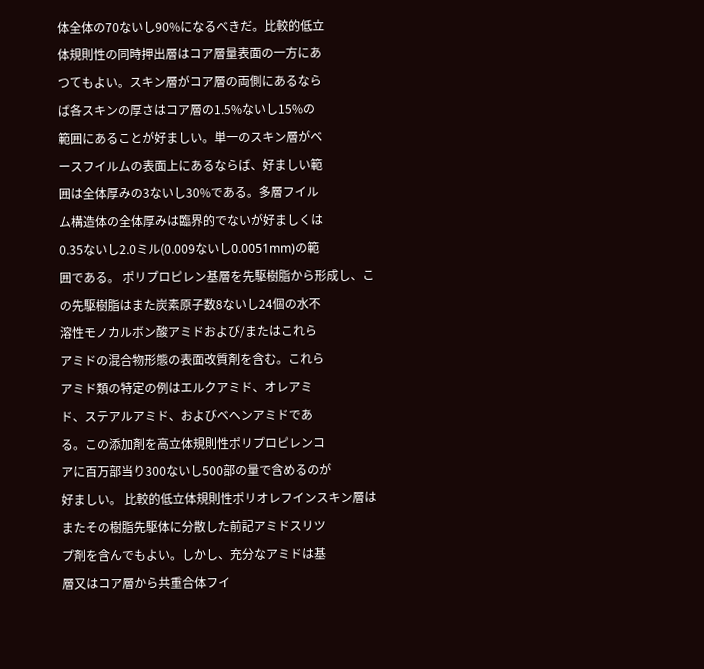体全体の70ないし90%になるべきだ。比較的低立
体規則性の同時押出層はコア層量表面の一方にあ
つてもよい。スキン層がコア層の両側にあるなら
ば各スキンの厚さはコア層の1.5%ないし15%の
範囲にあることが好ましい。単一のスキン層がベ
ースフイルムの表面上にあるならば、好ましい範
囲は全体厚みの3ないし30%である。多層フイル
ム構造体の全体厚みは臨界的でないが好ましくは
0.35ないし2.0ミル(0.009ないし0.0051mm)の範
囲である。 ポリプロピレン基層を先駆樹脂から形成し、こ
の先駆樹脂はまた炭素原子数8ないし24個の水不
溶性モノカルボン酸アミドおよび/またはこれら
アミドの混合物形態の表面改質剤を含む。これら
アミド類の特定の例はエルクアミド、オレアミ
ド、ステアルアミド、およびベヘンアミドであ
る。この添加剤を高立体規則性ポリプロピレンコ
アに百万部当り300ないし500部の量で含めるのが
好ましい。 比較的低立体規則性ポリオレフインスキン層は
またその樹脂先駆体に分散した前記アミドスリツ
プ剤を含んでもよい。しかし、充分なアミドは基
層又はコア層から共重合体フイ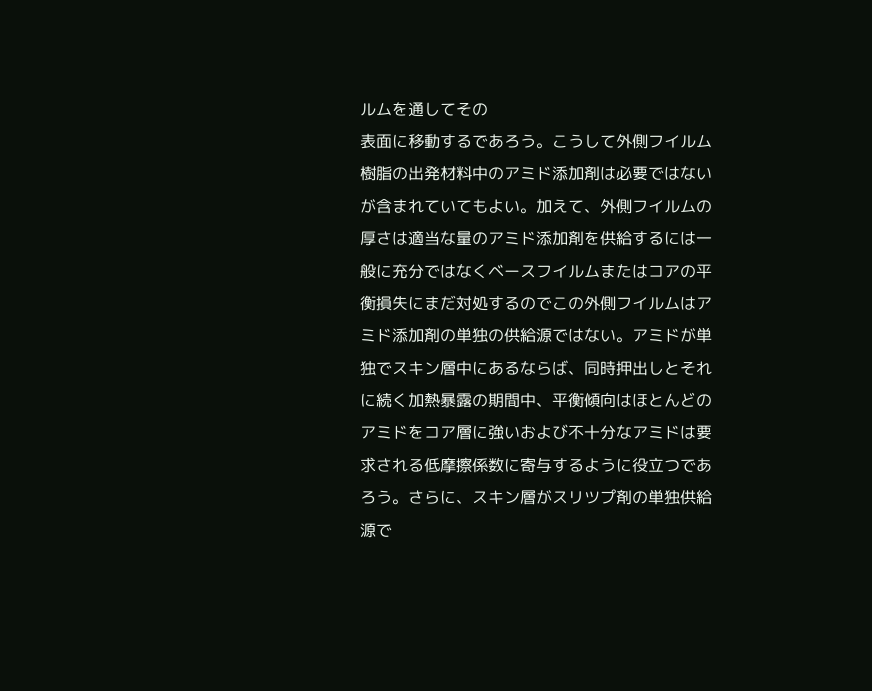ルムを通してその
表面に移動するであろう。こうして外側フイルム
樹脂の出発材料中のアミド添加剤は必要ではない
が含まれていてもよい。加えて、外側フイルムの
厚さは適当な量のアミド添加剤を供給するには一
般に充分ではなくベースフイルムまたはコアの平
衡損失にまだ対処するのでこの外側フイルムはア
ミド添加剤の単独の供給源ではない。アミドが単
独でスキン層中にあるならば、同時押出しとそれ
に続く加熱暴露の期間中、平衡傾向はほとんどの
アミドをコア層に強いおよび不十分なアミドは要
求される低摩擦係数に寄与するように役立つであ
ろう。さらに、スキン層がスリツプ剤の単独供給
源で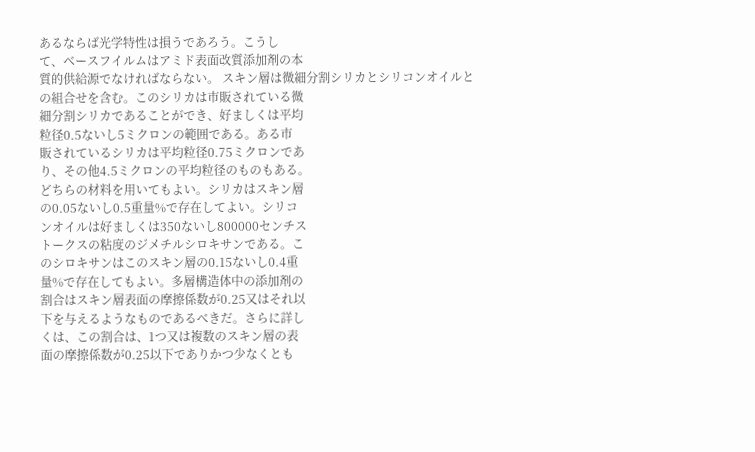あるならば光学特性は損うであろう。こうし
て、ベースフイルムはアミド表面改質添加剤の本
質的供給源でなければならない。 スキン層は微細分割シリカとシリコンオイルと
の組合せを含む。このシリカは市販されている微
細分割シリカであることができ、好ましくは平均
粒径0.5ないし5ミクロンの範囲である。ある市
販されているシリカは平均粒径0.75ミクロンであ
り、その他4.5ミクロンの平均粒径のものもある。
どちらの材料を用いてもよい。シリカはスキン層
の0.05ないし0.5重量%で存在してよい。シリコ
ンオイルは好ましくは350ないし800000センチス
トークスの粘度のジメチルシロキサンである。こ
のシロキサンはこのスキン層の0.15ないし0.4重
量%で存在してもよい。多層構造体中の添加剤の
割合はスキン層表面の摩擦係数が0.25又はそれ以
下を与えるようなものであるべきだ。さらに詳し
くは、この割合は、1つ又は複数のスキン層の表
面の摩擦係数が0.25以下でありかつ少なくとも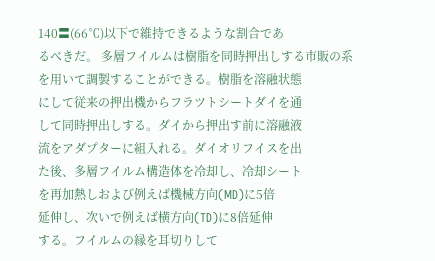140〓(66℃)以下で維持できるような割合であ
るべきだ。 多層フイルムは樹脂を同時押出しする市販の系
を用いて調製することができる。樹脂を溶融状態
にして従来の押出機からフラツトシートダイを通
して同時押出しする。ダイから押出す前に溶融液
流をアダプターに組入れる。ダイオリフイスを出
た後、多層フイルム構造体を冷却し、冷却シート
を再加熱しおよび例えば機械方向(MD)に5倍
延伸し、次いで例えば横方向(TD)に8倍延伸
する。フイルムの縁を耳切りして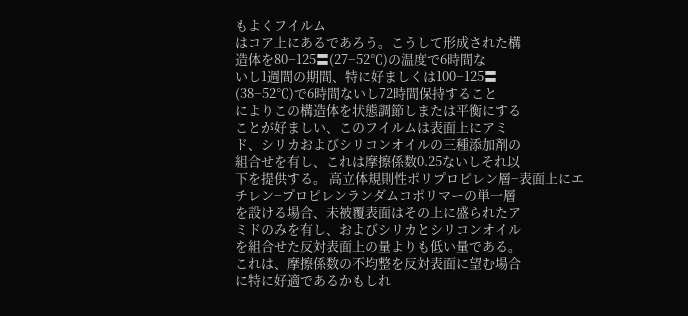もよくフイルム
はコア上にあるであろう。こうして形成された構
造体を80−125〓(27−52℃)の温度で6時間な
いし1週間の期間、特に好ましくは100−125〓
(38−52℃)で6時間ないし72時間保持すること
によりこの構造体を状態調節しまたは平衡にする
ことが好ましい、このフイルムは表面上にアミ
ド、シリカおよびシリコンオイルの三種添加剤の
組合せを有し、これは摩擦係数0.25ないしそれ以
下を提供する。 高立体規則性ポリプロピレン層−表面上にエ
チレン−プロピレンランダムコポリマーの単一層
を設ける場合、未被覆表面はその上に盛られたア
ミドのみを有し、およびシリカとシリコンオイル
を組合せた反対表面上の量よりも低い量である。
これは、摩擦係数の不均整を反対表面に望む場合
に特に好適であるかもしれ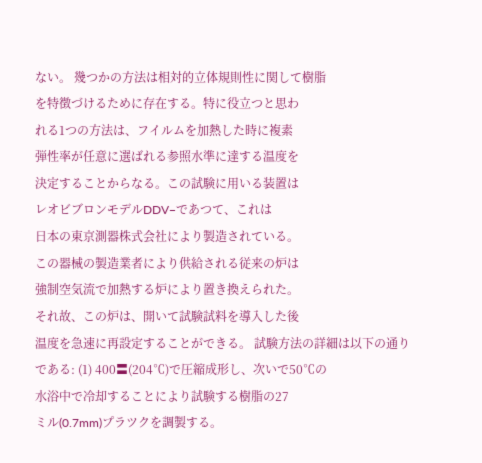ない。 幾つかの方法は相対的立体規則性に関して樹脂
を特徴づけるために存在する。特に役立つと思わ
れる1つの方法は、フイルムを加熱した時に複素
弾性率が任意に選ばれる参照水準に達する温度を
決定することからなる。この試験に用いる装置は
レオビブロンモデルDDV−であつて、これは
日本の東京測器株式会社により製造されている。
この器械の製造業者により供給される従来の炉は
強制空気流で加熱する炉により置き換えられた。
それ故、この炉は、開いて試験試料を導入した後
温度を急速に再設定することができる。 試験方法の詳細は以下の通りである: (1) 400〓(204℃)で圧縮成形し、次いで50℃の
水浴中で冷却することにより試験する樹脂の27
ミル(0.7mm)プラツクを調製する。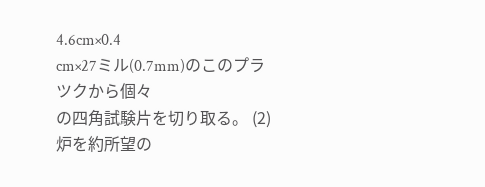4.6cm×0.4
cm×27ミル(0.7mm)のこのプラツクから個々
の四角試験片を切り取る。 (2) 炉を約所望の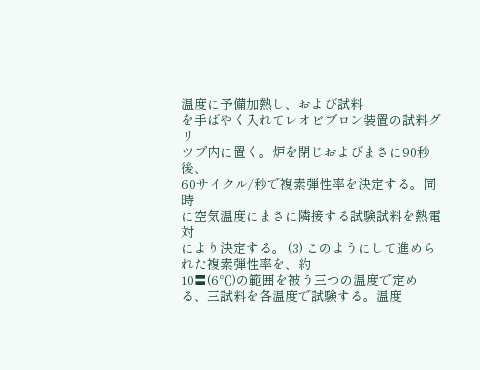温度に予備加熱し、および試料
を手ばやく入れてレオビブロン装置の試料グリ
ツプ内に置く。炉を閉じおよびまさに90秒後、
60サイクル/秒で複素弾性率を決定する。同時
に空気温度にまさに隣接する試験試料を熱電対
により決定する。 (3) このようにして進められた複素弾性率を、約
10〓(6℃)の範囲を被う三つの温度で定め
る、三試料を各温度で試験する。温度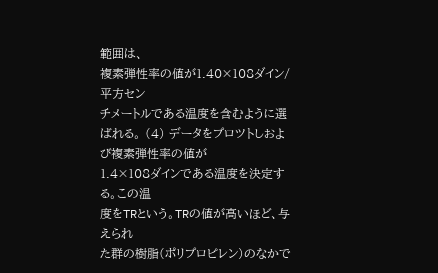範囲は、
複素弾性率の値が1.40×108ダイン/平方セン
チメートルである温度を含むように選ばれる。 (4) データをプロツトしおよび複素弾性率の値が
1.4×108ダインである温度を決定する。この温
度をTRという。TRの値が高いほど、与えられ
た群の樹脂(ポリプロピレン)のなかで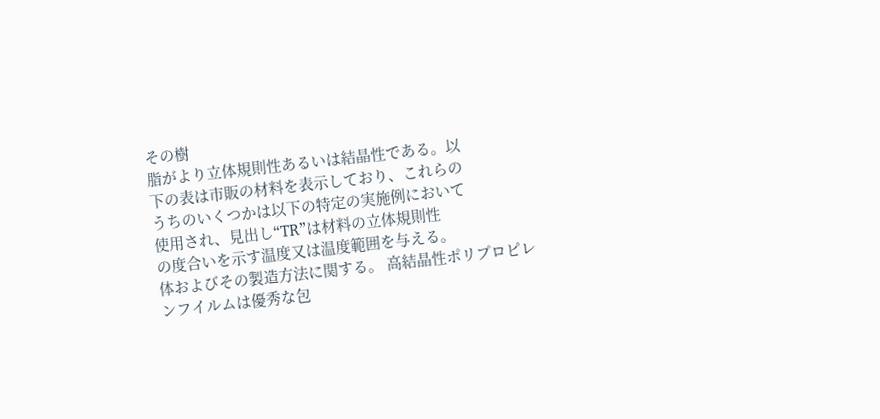その樹
脂がより立体規則性あるいは結晶性である。以
下の表は市販の材料を表示しており、これらの
うちのいくつかは以下の特定の実施例において
使用され、見出し“TR”は材料の立体規則性
の度合いを示す温度又は温度範囲を与える。
体およびその製造方法に関する。 高結晶性ポリプロピレンフイルムは優秀な包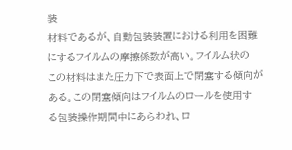装
材料であるが、自動包装装置における利用を困難
にするフイルムの摩擦係数が高い。フイルム状の
この材料はまた圧力下で表面上で閉塞する傾向が
ある。この閉塞傾向はフイルムのロールを使用す
る包装操作期間中にあらわれ、ロ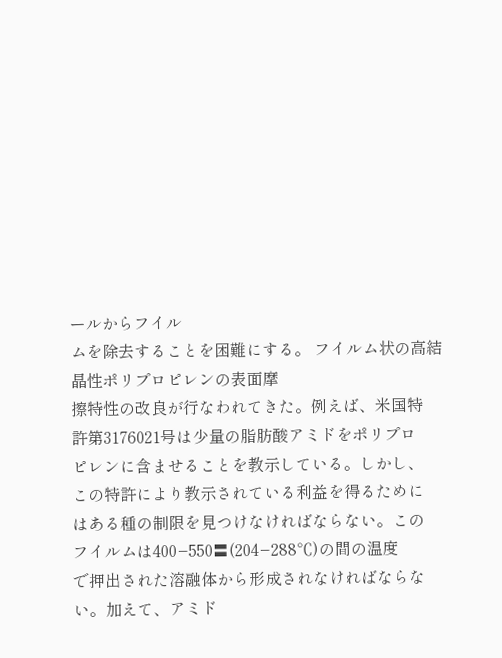ールからフイル
ムを除去することを困難にする。 フイルム状の高結晶性ポリプロピレンの表面摩
擦特性の改良が行なわれてきた。例えば、米国特
許第3176021号は少量の脂肪酸アミドをポリプロ
ピレンに含ませることを教示している。しかし、
この特許により教示されている利益を得るために
はある種の制限を見つけなければならない。この
フイルムは400−550〓(204−288℃)の間の温度
で押出された溶融体から形成されなければならな
い。加えて、アミド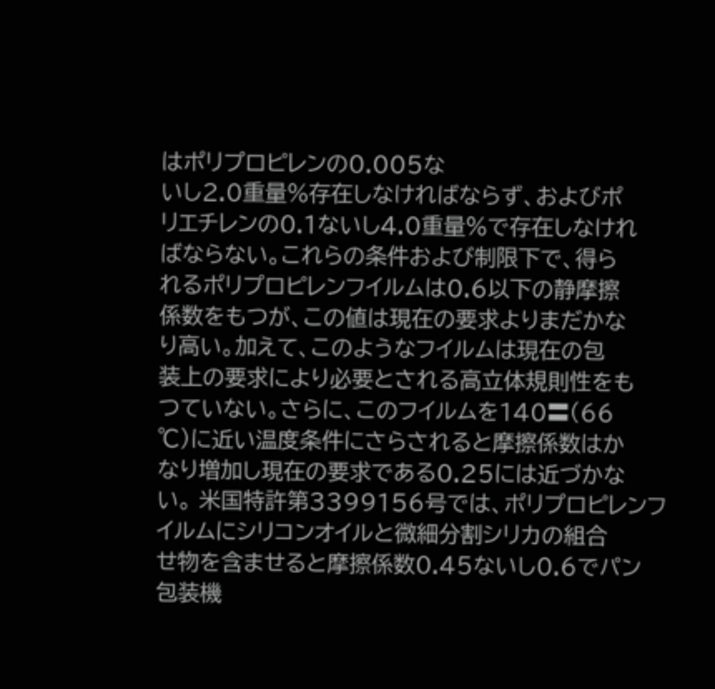はポリプロピレンの0.005な
いし2.0重量%存在しなければならず、およびポ
リエチレンの0.1ないし4.0重量%で存在しなけれ
ばならない。これらの条件および制限下で、得ら
れるポリプロピレンフイルムは0.6以下の静摩擦
係数をもつが、この値は現在の要求よりまだかな
り高い。加えて、このようなフイルムは現在の包
装上の要求により必要とされる高立体規則性をも
つていない。さらに、このフイルムを140〓(66
℃)に近い温度条件にさらされると摩擦係数はか
なり増加し現在の要求である0.25には近づかな
い。 米国特許第3399156号では、ポリプロピレンフ
イルムにシリコンオイルと微細分割シリカの組合
せ物を含ませると摩擦係数0.45ないし0.6でパン
包装機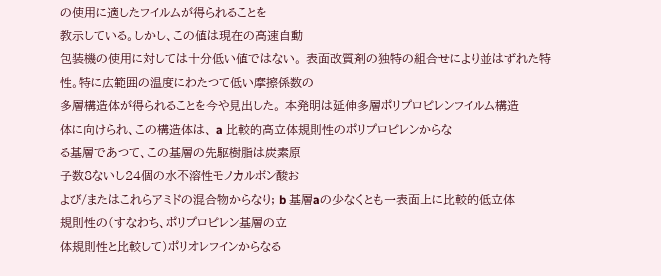の使用に適したフイルムが得られることを
教示している。しかし、この値は現在の高速自動
包装機の使用に対しては十分低い値ではない。 表面改質剤の独特の組合せにより並はずれた特
性。特に広範囲の温度にわたつて低い摩擦係数の
多層構造体が得られることを今や見出した。 本発明は延伸多層ポリプロピレンフイルム構造
体に向けられ、この構造体は、 a 比較的高立体規則性のポリプロピレンからな
る基層であつて、この基層の先駆樹脂は炭素原
子数8ないし24個の水不溶性モノカルボン酸お
よび/またはこれらアミドの混合物からなり; b 基層aの少なくとも一表面上に比較的低立体
規則性の(すなわち、ポリプロピレン基層の立
体規則性と比較して)ポリオレフインからなる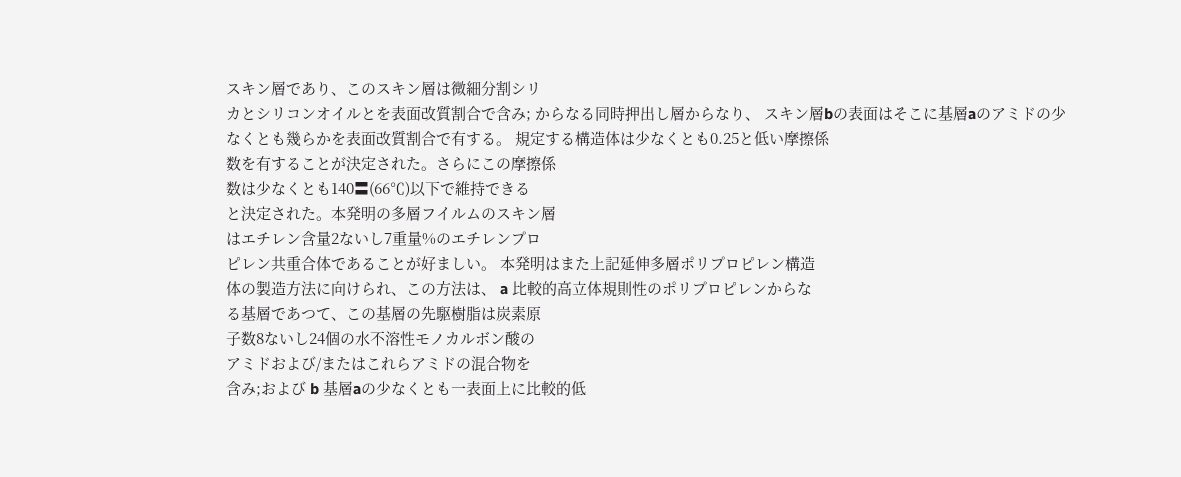スキン層であり、このスキン層は微細分割シリ
カとシリコンオイルとを表面改質割合で含み; からなる同時押出し層からなり、 スキン層bの表面はそこに基層aのアミドの少
なくとも幾らかを表面改質割合で有する。 規定する構造体は少なくとも0.25と低い摩擦係
数を有することが決定された。さらにこの摩擦係
数は少なくとも140〓(66℃)以下で維持できる
と決定された。本発明の多層フイルムのスキン層
はエチレン含量2ないし7重量%のエチレンプロ
ピレン共重合体であることが好ましい。 本発明はまた上記延伸多層ポリプロピレン構造
体の製造方法に向けられ、この方法は、 a 比較的高立体規則性のポリプロピレンからな
る基層であつて、この基層の先駆樹脂は炭素原
子数8ないし24個の水不溶性モノカルボン酸の
アミドおよび/またはこれらアミドの混合物を
含み;および b 基層aの少なくとも一表面上に比較的低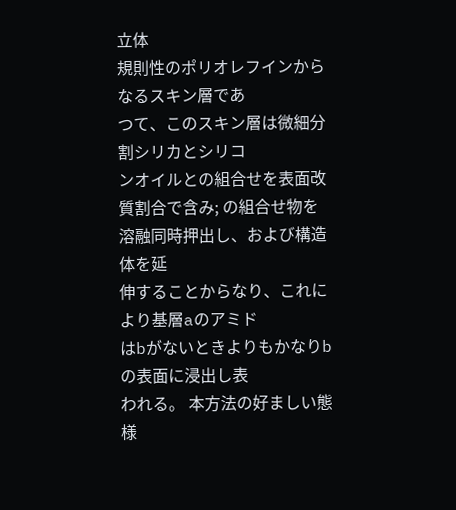立体
規則性のポリオレフインからなるスキン層であ
つて、このスキン層は微細分割シリカとシリコ
ンオイルとの組合せを表面改質割合で含み; の組合せ物を溶融同時押出し、および構造体を延
伸することからなり、これにより基層aのアミド
はbがないときよりもかなりbの表面に浸出し表
われる。 本方法の好ましい態様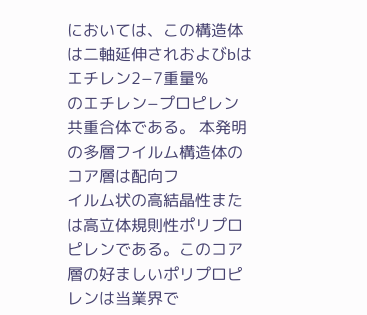においては、この構造体
は二軸延伸されおよびbはエチレン2−7重量%
のエチレン−プロピレン共重合体である。 本発明の多層フイルム構造体のコア層は配向フ
イルム状の高結晶性または高立体規則性ポリプロ
ピレンである。このコア層の好ましいポリプロピ
レンは当業界で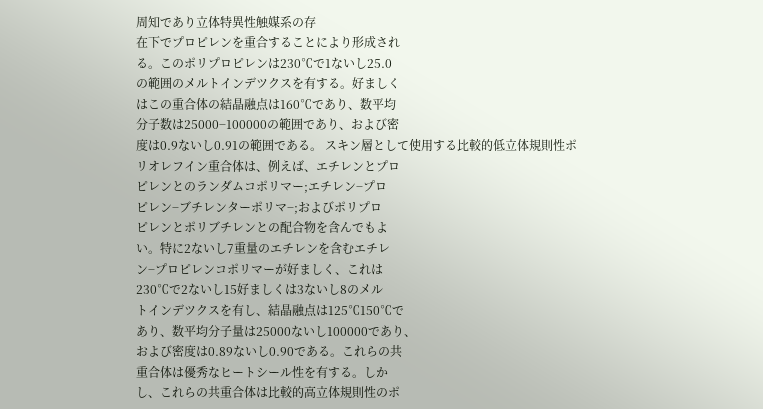周知であり立体特異性触媒系の存
在下でプロピレンを重合することにより形成され
る。このポリプロピレンは230℃で1ないし25.0
の範囲のメルトインデツクスを有する。好ましく
はこの重合体の結晶融点は160℃であり、数平均
分子数は25000−100000の範囲であり、および密
度は0.9ないし0.91の範囲である。 スキン層として使用する比較的低立体規則性ポ
リオレフイン重合体は、例えば、エチレンとプロ
ピレンとのランダムコポリマー;エチレン−プロ
ピレン−ブチレンターポリマ−;およびポリプロ
ピレンとポリブチレンとの配合物を含んでもよ
い。特に2ないし7重量のエチレンを含むエチレ
ン−プロピレンコポリマーが好ましく、これは
230℃で2ないし15好ましくは3ないし8のメル
トインデツクスを有し、結晶融点は125℃150℃で
あり、数平均分子量は25000ないし100000であり、
および密度は0.89ないし0.90である。これらの共
重合体は優秀なヒートシール性を有する。しか
し、これらの共重合体は比較的高立体規則性のポ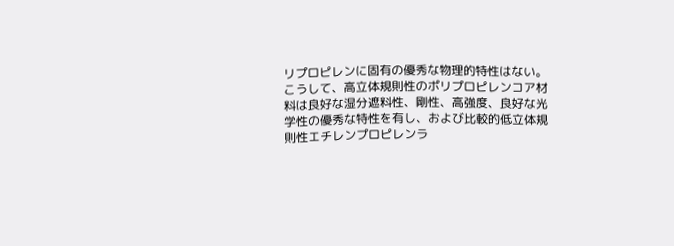リプロピレンに固有の優秀な物理的特性はない。
こうして、高立体規則性のポリプロピレンコア材
料は良好な湿分遮料性、剛性、高強度、良好な光
学性の優秀な特性を有し、および比較的低立体規
則性エチレンプロピレンラ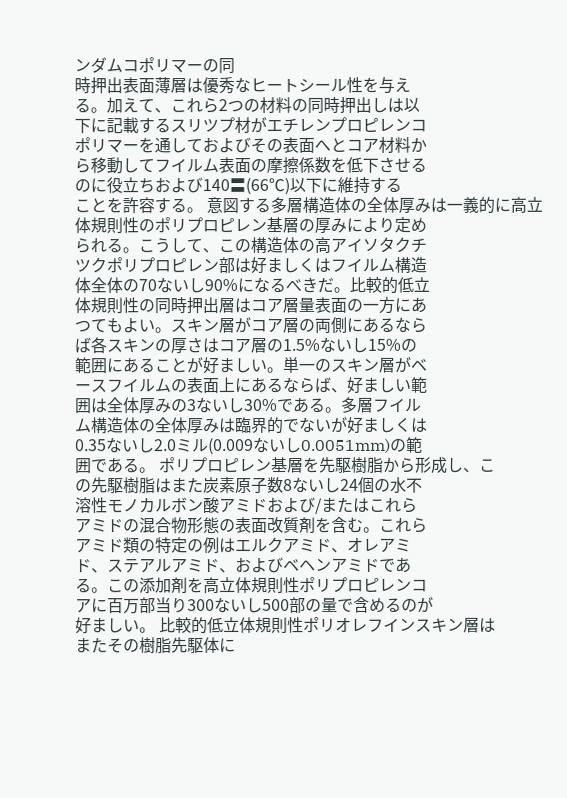ンダムコポリマーの同
時押出表面薄層は優秀なヒートシール性を与え
る。加えて、これら2つの材料の同時押出しは以
下に記載するスリツプ材がエチレンプロピレンコ
ポリマーを通しておよびその表面へとコア材料か
ら移動してフイルム表面の摩擦係数を低下させる
のに役立ちおよび140〓(66℃)以下に維持する
ことを許容する。 意図する多層構造体の全体厚みは一義的に高立
体規則性のポリプロピレン基層の厚みにより定め
られる。こうして、この構造体の高アイソタクチ
ツクポリプロピレン部は好ましくはフイルム構造
体全体の70ないし90%になるべきだ。比較的低立
体規則性の同時押出層はコア層量表面の一方にあ
つてもよい。スキン層がコア層の両側にあるなら
ば各スキンの厚さはコア層の1.5%ないし15%の
範囲にあることが好ましい。単一のスキン層がベ
ースフイルムの表面上にあるならば、好ましい範
囲は全体厚みの3ないし30%である。多層フイル
ム構造体の全体厚みは臨界的でないが好ましくは
0.35ないし2.0ミル(0.009ないし0.0051mm)の範
囲である。 ポリプロピレン基層を先駆樹脂から形成し、こ
の先駆樹脂はまた炭素原子数8ないし24個の水不
溶性モノカルボン酸アミドおよび/またはこれら
アミドの混合物形態の表面改質剤を含む。これら
アミド類の特定の例はエルクアミド、オレアミ
ド、ステアルアミド、およびベヘンアミドであ
る。この添加剤を高立体規則性ポリプロピレンコ
アに百万部当り300ないし500部の量で含めるのが
好ましい。 比較的低立体規則性ポリオレフインスキン層は
またその樹脂先駆体に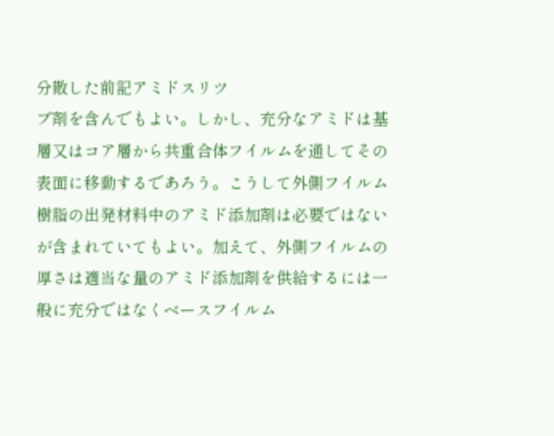分散した前記アミドスリツ
プ剤を含んでもよい。しかし、充分なアミドは基
層又はコア層から共重合体フイルムを通してその
表面に移動するであろう。こうして外側フイルム
樹脂の出発材料中のアミド添加剤は必要ではない
が含まれていてもよい。加えて、外側フイルムの
厚さは適当な量のアミド添加剤を供給するには一
般に充分ではなくベースフイルム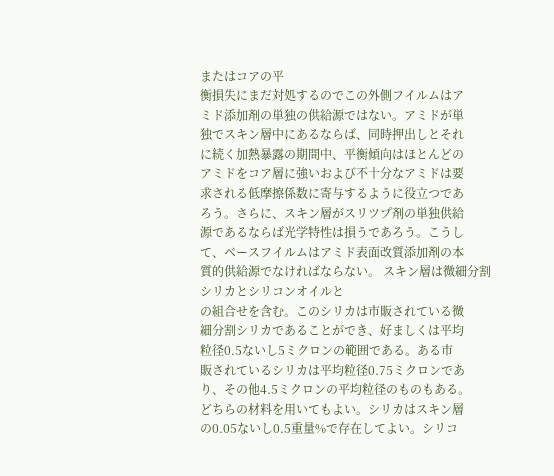またはコアの平
衡損失にまだ対処するのでこの外側フイルムはア
ミド添加剤の単独の供給源ではない。アミドが単
独でスキン層中にあるならば、同時押出しとそれ
に続く加熱暴露の期間中、平衡傾向はほとんどの
アミドをコア層に強いおよび不十分なアミドは要
求される低摩擦係数に寄与するように役立つであ
ろう。さらに、スキン層がスリツプ剤の単独供給
源であるならば光学特性は損うであろう。こうし
て、ベースフイルムはアミド表面改質添加剤の本
質的供給源でなければならない。 スキン層は微細分割シリカとシリコンオイルと
の組合せを含む。このシリカは市販されている微
細分割シリカであることができ、好ましくは平均
粒径0.5ないし5ミクロンの範囲である。ある市
販されているシリカは平均粒径0.75ミクロンであ
り、その他4.5ミクロンの平均粒径のものもある。
どちらの材料を用いてもよい。シリカはスキン層
の0.05ないし0.5重量%で存在してよい。シリコ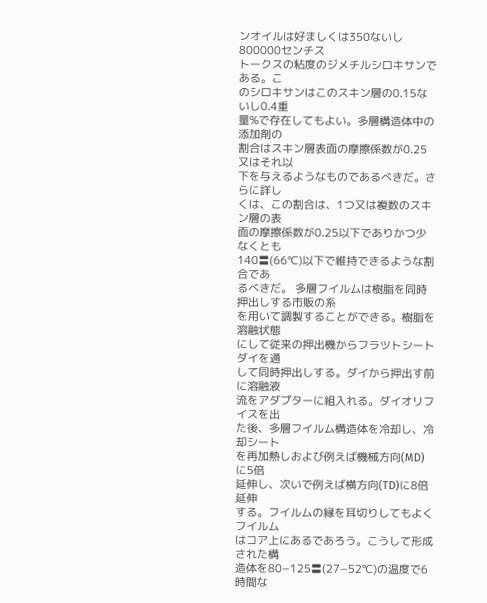ンオイルは好ましくは350ないし800000センチス
トークスの粘度のジメチルシロキサンである。こ
のシロキサンはこのスキン層の0.15ないし0.4重
量%で存在してもよい。多層構造体中の添加剤の
割合はスキン層表面の摩擦係数が0.25又はそれ以
下を与えるようなものであるべきだ。さらに詳し
くは、この割合は、1つ又は複数のスキン層の表
面の摩擦係数が0.25以下でありかつ少なくとも
140〓(66℃)以下で維持できるような割合であ
るべきだ。 多層フイルムは樹脂を同時押出しする市販の系
を用いて調製することができる。樹脂を溶融状態
にして従来の押出機からフラツトシートダイを通
して同時押出しする。ダイから押出す前に溶融液
流をアダプターに組入れる。ダイオリフイスを出
た後、多層フイルム構造体を冷却し、冷却シート
を再加熱しおよび例えば機械方向(MD)に5倍
延伸し、次いで例えば横方向(TD)に8倍延伸
する。フイルムの縁を耳切りしてもよくフイルム
はコア上にあるであろう。こうして形成された構
造体を80−125〓(27−52℃)の温度で6時間な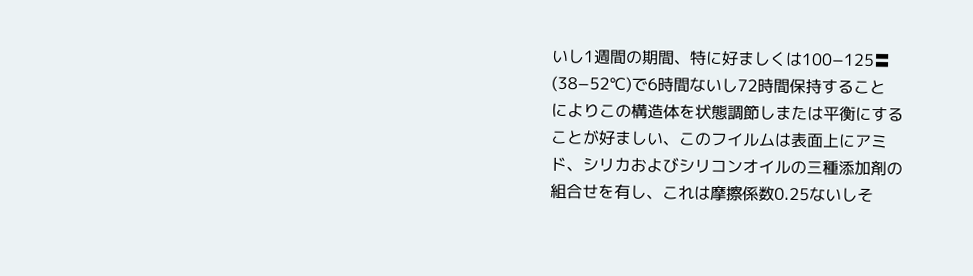いし1週間の期間、特に好ましくは100−125〓
(38−52℃)で6時間ないし72時間保持すること
によりこの構造体を状態調節しまたは平衡にする
ことが好ましい、このフイルムは表面上にアミ
ド、シリカおよびシリコンオイルの三種添加剤の
組合せを有し、これは摩擦係数0.25ないしそ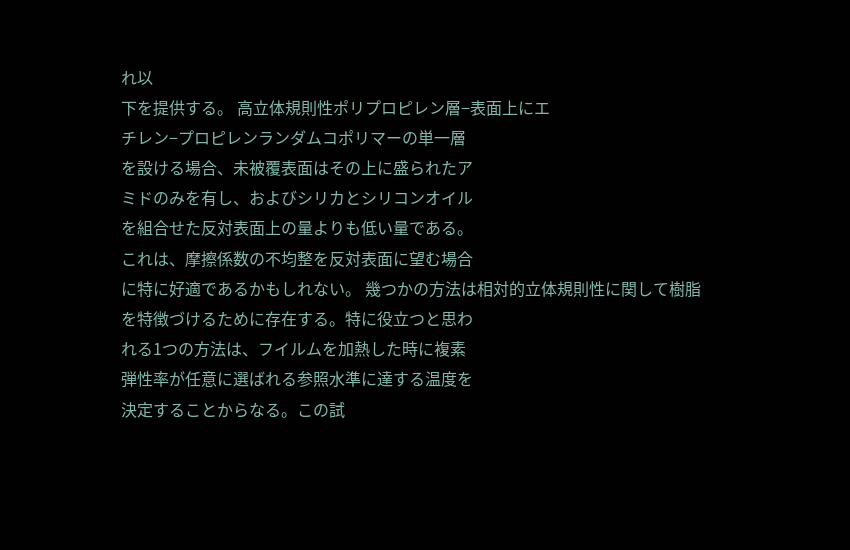れ以
下を提供する。 高立体規則性ポリプロピレン層−表面上にエ
チレン−プロピレンランダムコポリマーの単一層
を設ける場合、未被覆表面はその上に盛られたア
ミドのみを有し、およびシリカとシリコンオイル
を組合せた反対表面上の量よりも低い量である。
これは、摩擦係数の不均整を反対表面に望む場合
に特に好適であるかもしれない。 幾つかの方法は相対的立体規則性に関して樹脂
を特徴づけるために存在する。特に役立つと思わ
れる1つの方法は、フイルムを加熱した時に複素
弾性率が任意に選ばれる参照水準に達する温度を
決定することからなる。この試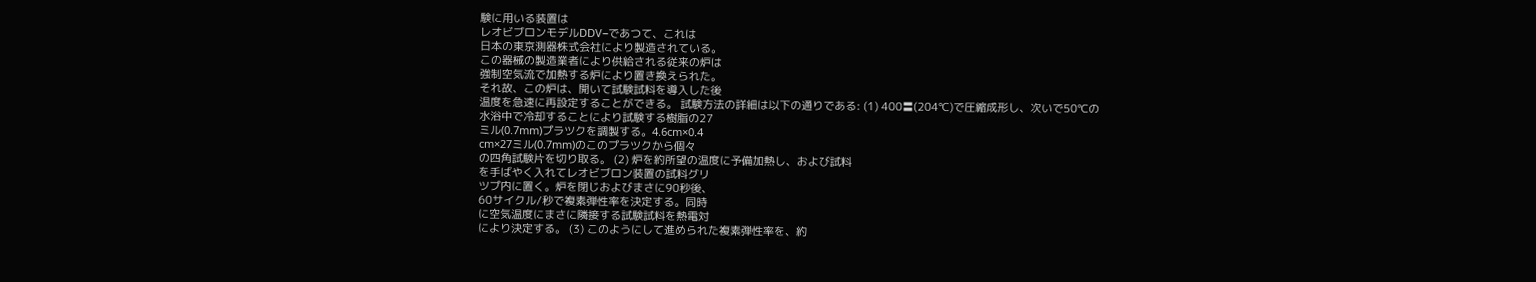験に用いる装置は
レオビブロンモデルDDV−であつて、これは
日本の東京測器株式会社により製造されている。
この器械の製造業者により供給される従来の炉は
強制空気流で加熱する炉により置き換えられた。
それ故、この炉は、開いて試験試料を導入した後
温度を急速に再設定することができる。 試験方法の詳細は以下の通りである: (1) 400〓(204℃)で圧縮成形し、次いで50℃の
水浴中で冷却することにより試験する樹脂の27
ミル(0.7mm)プラツクを調製する。4.6cm×0.4
cm×27ミル(0.7mm)のこのプラツクから個々
の四角試験片を切り取る。 (2) 炉を約所望の温度に予備加熱し、および試料
を手ばやく入れてレオビブロン装置の試料グリ
ツプ内に置く。炉を閉じおよびまさに90秒後、
60サイクル/秒で複素弾性率を決定する。同時
に空気温度にまさに隣接する試験試料を熱電対
により決定する。 (3) このようにして進められた複素弾性率を、約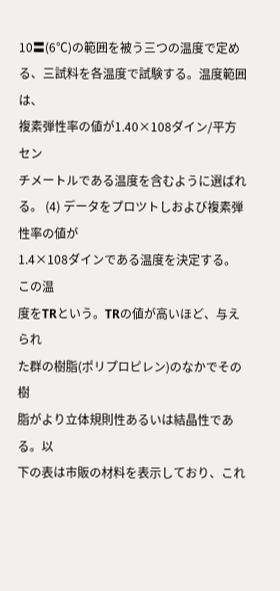10〓(6℃)の範囲を被う三つの温度で定め
る、三試料を各温度で試験する。温度範囲は、
複素弾性率の値が1.40×108ダイン/平方セン
チメートルである温度を含むように選ばれる。 (4) データをプロツトしおよび複素弾性率の値が
1.4×108ダインである温度を決定する。この温
度をTRという。TRの値が高いほど、与えられ
た群の樹脂(ポリプロピレン)のなかでその樹
脂がより立体規則性あるいは結晶性である。以
下の表は市販の材料を表示しており、これ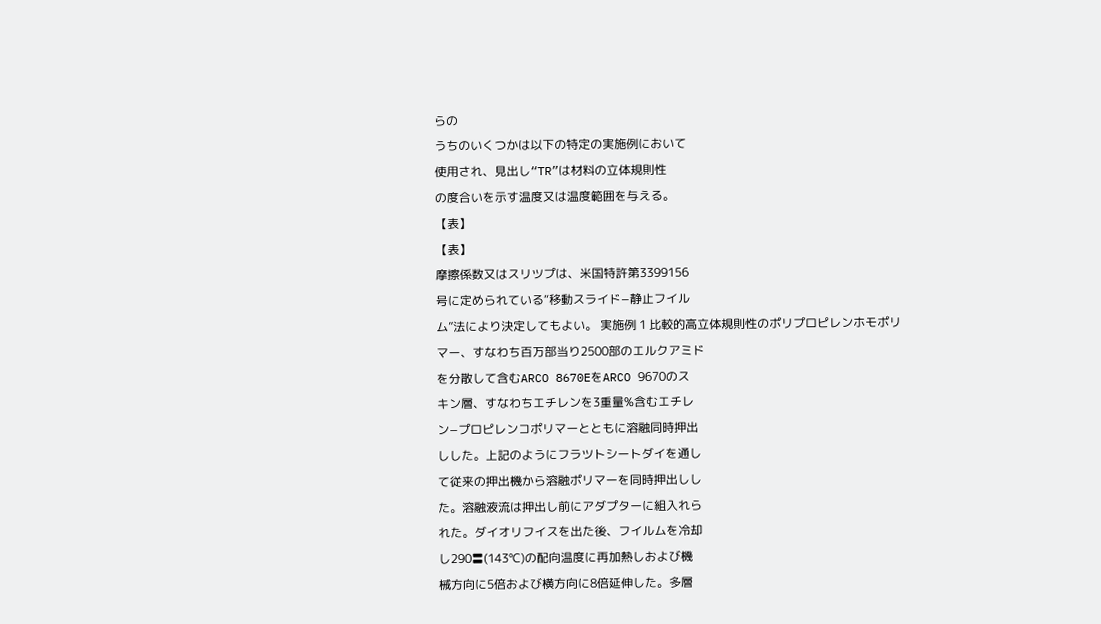らの
うちのいくつかは以下の特定の実施例において
使用され、見出し“TR”は材料の立体規則性
の度合いを示す温度又は温度範囲を与える。
【表】
【表】
摩擦係数又はスリツプは、米国特許第3399156
号に定められている“移動スライド−静止フイル
ム”法により決定してもよい。 実施例 1 比較的高立体規則性のポリプロピレンホモポリ
マー、すなわち百万部当り2500部のエルクアミド
を分散して含むARCO 8670EをARCO 9670のス
キン層、すなわちエチレンを3重量%含むエチレ
ン−プロピレンコポリマーとともに溶融同時押出
しした。上記のようにフラツトシートダイを通し
て従来の押出機から溶融ポリマーを同時押出しし
た。溶融液流は押出し前にアダプターに組入れら
れた。ダイオリフイスを出た後、フイルムを冷却
し290〓(143℃)の配向温度に再加熱しおよび機
械方向に5倍および横方向に8倍延伸した。多層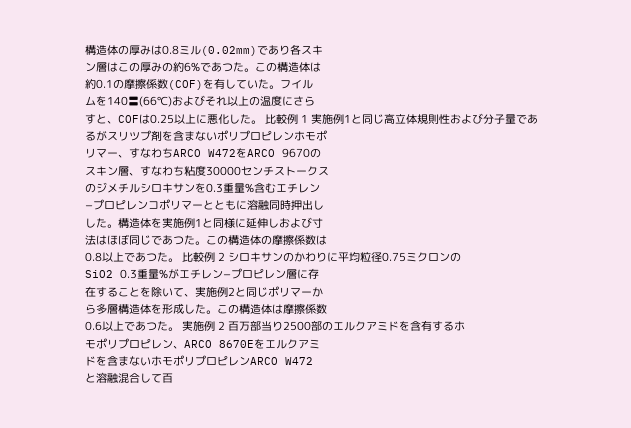構造体の厚みは0.8ミル(0.02mm)であり各スキ
ン層はこの厚みの約6%であつた。この構造体は
約0.1の摩擦係数(COF)を有していた。フイル
ムを140〓(66℃)およびそれ以上の温度にさら
すと、COFは0.25以上に悪化した。 比較例 1 実施例1と同じ高立体規則性および分子量であ
るがスリツプ剤を含まないポリプロピレンホモポ
リマー、すなわちARCO W472をARCO 9670の
スキン層、すなわち粘度30000センチストークス
のジメチルシロキサンを0.3重量%含むエチレン
−プロピレンコポリマーとともに溶融同時押出し
した。構造体を実施例1と同様に延伸しおよび寸
法はほぼ同じであつた。この構造体の摩擦係数は
0.8以上であつた。 比較例 2 シロキサンのかわりに平均粒径0.75ミクロンの
SiO2 0.3重量%がエチレン−プロピレン層に存
在することを除いて、実施例2と同じポリマーか
ら多層構造体を形成した。この構造体は摩擦係数
0.6以上であつた。 実施例 2 百万部当り2500部のエルクアミドを含有するホ
モポリプロピレン、ARCO 8670Eをエルクアミ
ドを含まないホモポリプロピレンARCO W472
と溶融混合して百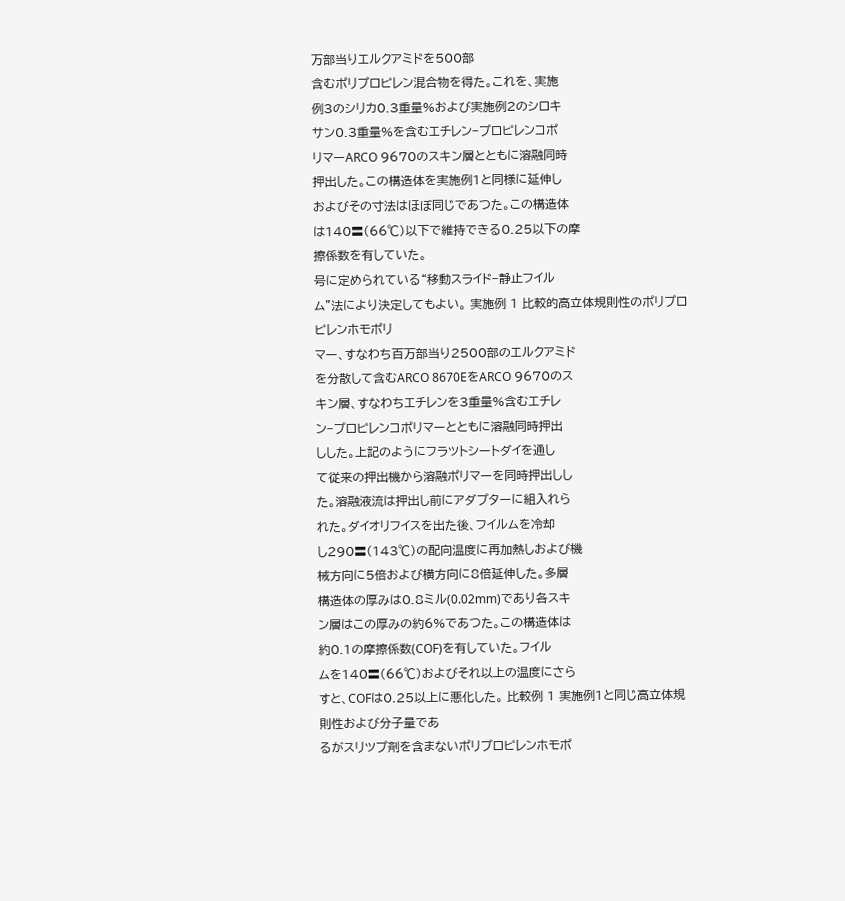万部当りエルクアミドを500部
含むポリプロピレン混合物を得た。これを、実施
例3のシリカ0.3重量%および実施例2のシロキ
サン0.3重量%を含むエチレン−プロピレンコポ
リマーARCO 9670のスキン層とともに溶融同時
押出した。この構造体を実施例1と同様に延伸し
およびその寸法はほぼ同じであつた。この構造体
は140〓(66℃)以下で維持できる0.25以下の摩
擦係数を有していた。
号に定められている“移動スライド−静止フイル
ム”法により決定してもよい。 実施例 1 比較的高立体規則性のポリプロピレンホモポリ
マー、すなわち百万部当り2500部のエルクアミド
を分散して含むARCO 8670EをARCO 9670のス
キン層、すなわちエチレンを3重量%含むエチレ
ン−プロピレンコポリマーとともに溶融同時押出
しした。上記のようにフラツトシートダイを通し
て従来の押出機から溶融ポリマーを同時押出しし
た。溶融液流は押出し前にアダプターに組入れら
れた。ダイオリフイスを出た後、フイルムを冷却
し290〓(143℃)の配向温度に再加熱しおよび機
械方向に5倍および横方向に8倍延伸した。多層
構造体の厚みは0.8ミル(0.02mm)であり各スキ
ン層はこの厚みの約6%であつた。この構造体は
約0.1の摩擦係数(COF)を有していた。フイル
ムを140〓(66℃)およびそれ以上の温度にさら
すと、COFは0.25以上に悪化した。 比較例 1 実施例1と同じ高立体規則性および分子量であ
るがスリツプ剤を含まないポリプロピレンホモポ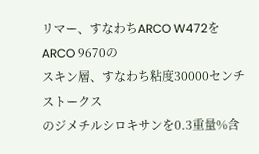リマー、すなわちARCO W472をARCO 9670の
スキン層、すなわち粘度30000センチストークス
のジメチルシロキサンを0.3重量%含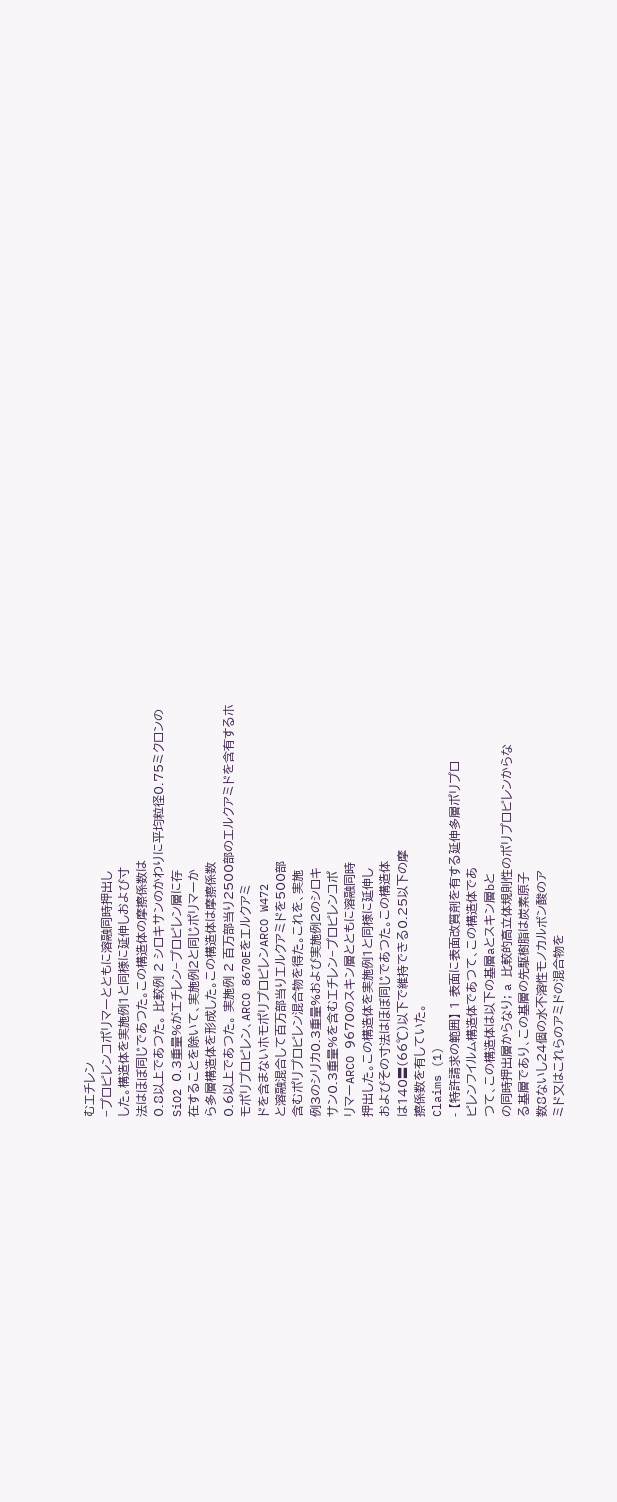むエチレン
−プロピレンコポリマーとともに溶融同時押出し
した。構造体を実施例1と同様に延伸しおよび寸
法はほぼ同じであつた。この構造体の摩擦係数は
0.8以上であつた。 比較例 2 シロキサンのかわりに平均粒径0.75ミクロンの
SiO2 0.3重量%がエチレン−プロピレン層に存
在することを除いて、実施例2と同じポリマーか
ら多層構造体を形成した。この構造体は摩擦係数
0.6以上であつた。 実施例 2 百万部当り2500部のエルクアミドを含有するホ
モポリプロピレン、ARCO 8670Eをエルクアミ
ドを含まないホモポリプロピレンARCO W472
と溶融混合して百万部当りエルクアミドを500部
含むポリプロピレン混合物を得た。これを、実施
例3のシリカ0.3重量%および実施例2のシロキ
サン0.3重量%を含むエチレン−プロピレンコポ
リマーARCO 9670のスキン層とともに溶融同時
押出した。この構造体を実施例1と同様に延伸し
およびその寸法はほぼ同じであつた。この構造体
は140〓(66℃)以下で維持できる0.25以下の摩
擦係数を有していた。
Claims (1)
- 【特許請求の範囲】 1 表面に表面改質剤を有する延伸多層ポリプロ
ピレンフイルム構造体であつて、この構造体であ
つて、この構造体は以下の基層aとスキン層bと
の同時押出層からなり; a 比較的高立体規則性のポリプロピレンからな
る基層であり、この基層の先駆樹脂は炭素原子
数8ないし24個の水不溶性モノカルボン酸のア
ミド又はこれらのアミドの混合物を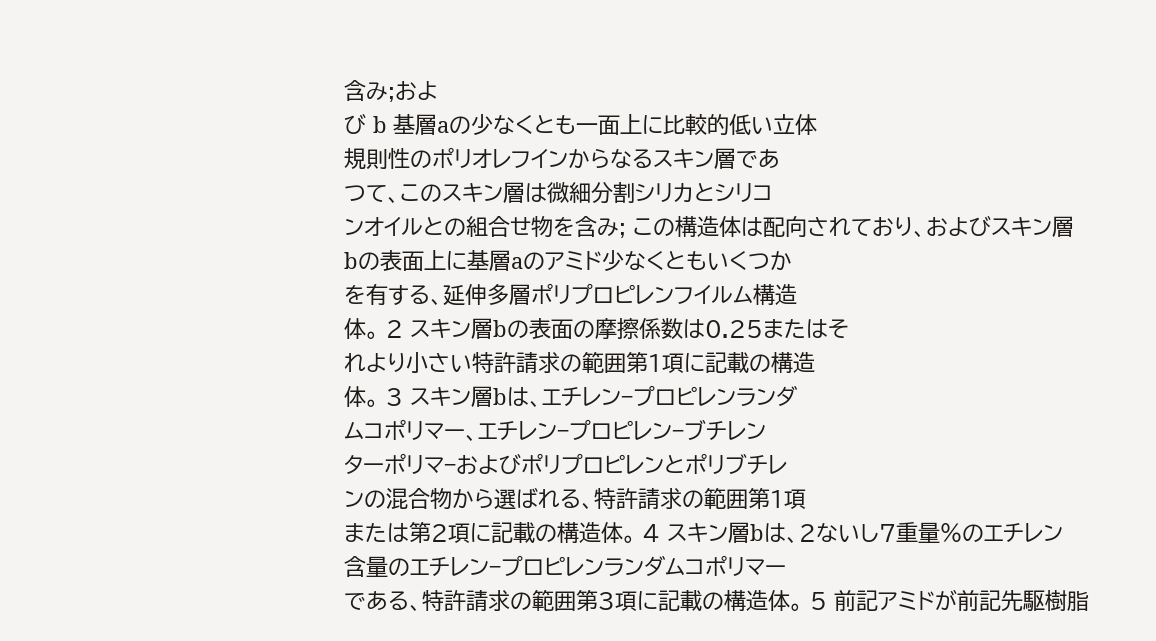含み;およ
び b 基層aの少なくとも一面上に比較的低い立体
規則性のポリオレフインからなるスキン層であ
つて、このスキン層は微細分割シリカとシリコ
ンオイルとの組合せ物を含み; この構造体は配向されており、およびスキン層
bの表面上に基層aのアミド少なくともいくつか
を有する、延伸多層ポリプロピレンフイルム構造
体。 2 スキン層bの表面の摩擦係数は0.25またはそ
れより小さい特許請求の範囲第1項に記載の構造
体。 3 スキン層bは、エチレン−プロピレンランダ
ムコポリマー、エチレン−プロピレン−ブチレン
ターポリマ−およびポリプロピレンとポリブチレ
ンの混合物から選ばれる、特許請求の範囲第1項
または第2項に記載の構造体。 4 スキン層bは、2ないし7重量%のエチレン
含量のエチレン−プロピレンランダムコポリマー
である、特許請求の範囲第3項に記載の構造体。 5 前記アミドが前記先駆樹脂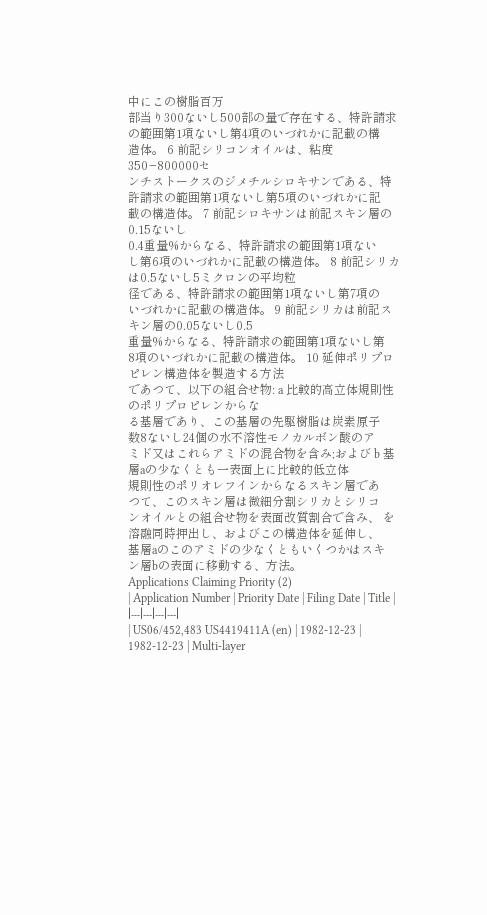中にこの樹脂百万
部当り300ないし500部の量で存在する、特許請求
の範囲第1項ないし第4項のいづれかに記載の構
造体。 6 前記シリコンオイルは、粘度350−800000セ
ンチストークスのジメチルシロキサンである、特
許請求の範囲第1項ないし第5項のいづれかに記
載の構造体。 7 前記シロキサンは前記スキン層の0.15ないし
0.4重量%からなる、特許請求の範囲第1項ない
し第6項のいづれかに記載の構造体。 8 前記シリカは0.5ないし5ミクロンの平均粒
径である、特許請求の範囲第1項ないし第7項の
いづれかに記載の構造体。 9 前記シリカは前記スキン層の0.05ないし0.5
重量%からなる、特許請求の範囲第1項ないし第
8項のいづれかに記載の構造体。 10 延伸ポリプロピレン構造体を製造する方法
であつて、以下の組合せ物: a 比較的高立体規則性のポリプロピレンからな
る基層であり、この基層の先駆樹脂は炭素原子
数8ないし24個の水不溶性モノカルボン酸のア
ミド又はこれらアミドの混合物を含み;および b 基層aの少なくとも一表面上に比較的低立体
規則性のポリオレフインからなるスキン層であ
つて、このスキン層は微細分割シリカとシリコ
ンオイルとの組合せ物を表面改質割合で含み、 を溶融同時押出し、およびこの構造体を延伸し、
基層aのこのアミドの少なくともいくつかはスキ
ン層bの表面に移動する、方法。
Applications Claiming Priority (2)
| Application Number | Priority Date | Filing Date | Title |
|---|---|---|---|
| US06/452,483 US4419411A (en) | 1982-12-23 | 1982-12-23 | Multi-layer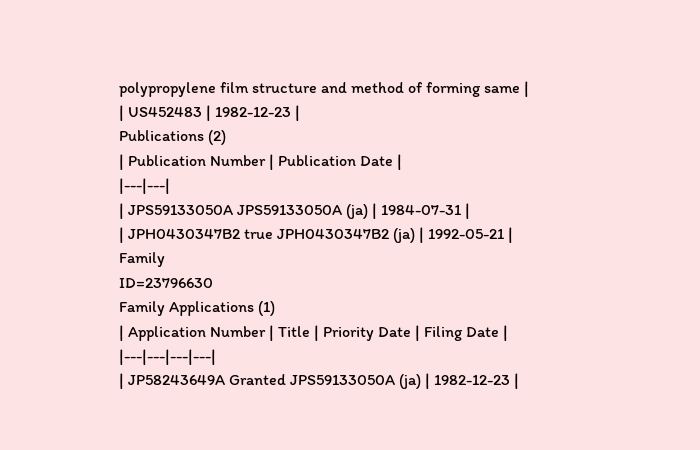polypropylene film structure and method of forming same |
| US452483 | 1982-12-23 |
Publications (2)
| Publication Number | Publication Date |
|---|---|
| JPS59133050A JPS59133050A (ja) | 1984-07-31 |
| JPH0430347B2 true JPH0430347B2 (ja) | 1992-05-21 |
Family
ID=23796630
Family Applications (1)
| Application Number | Title | Priority Date | Filing Date |
|---|---|---|---|
| JP58243649A Granted JPS59133050A (ja) | 1982-12-23 |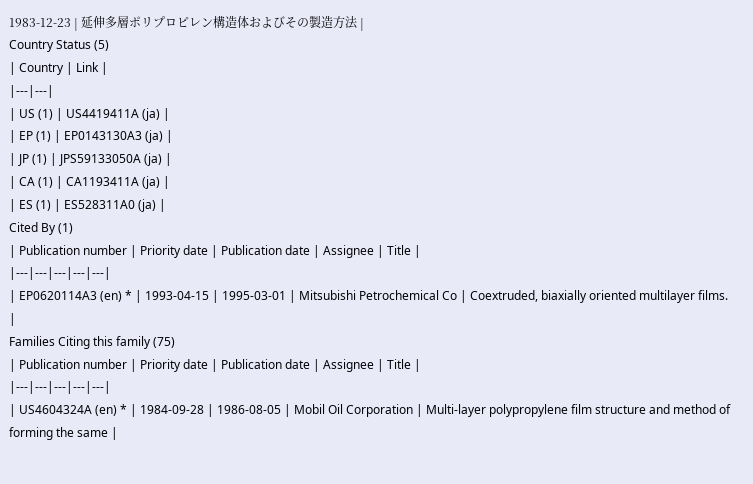1983-12-23 | 延伸多層ポリプロピレン構造体およびその製造方法 |
Country Status (5)
| Country | Link |
|---|---|
| US (1) | US4419411A (ja) |
| EP (1) | EP0143130A3 (ja) |
| JP (1) | JPS59133050A (ja) |
| CA (1) | CA1193411A (ja) |
| ES (1) | ES528311A0 (ja) |
Cited By (1)
| Publication number | Priority date | Publication date | Assignee | Title |
|---|---|---|---|---|
| EP0620114A3 (en) * | 1993-04-15 | 1995-03-01 | Mitsubishi Petrochemical Co | Coextruded, biaxially oriented multilayer films. |
Families Citing this family (75)
| Publication number | Priority date | Publication date | Assignee | Title |
|---|---|---|---|---|
| US4604324A (en) * | 1984-09-28 | 1986-08-05 | Mobil Oil Corporation | Multi-layer polypropylene film structure and method of forming the same |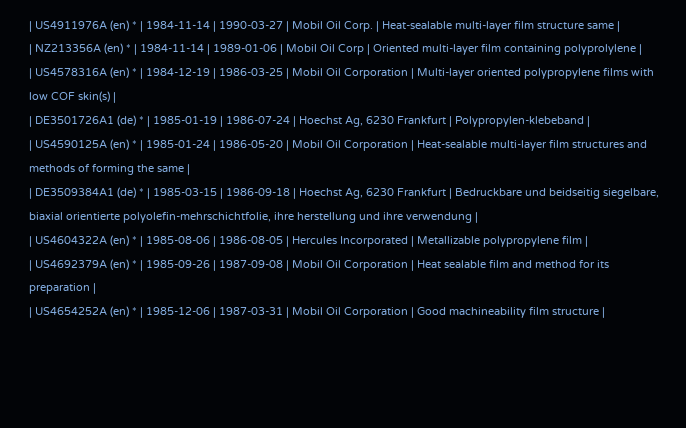| US4911976A (en) * | 1984-11-14 | 1990-03-27 | Mobil Oil Corp. | Heat-sealable multi-layer film structure same |
| NZ213356A (en) * | 1984-11-14 | 1989-01-06 | Mobil Oil Corp | Oriented multi-layer film containing polyprolylene |
| US4578316A (en) * | 1984-12-19 | 1986-03-25 | Mobil Oil Corporation | Multi-layer oriented polypropylene films with low COF skin(s) |
| DE3501726A1 (de) * | 1985-01-19 | 1986-07-24 | Hoechst Ag, 6230 Frankfurt | Polypropylen-klebeband |
| US4590125A (en) * | 1985-01-24 | 1986-05-20 | Mobil Oil Corporation | Heat-sealable multi-layer film structures and methods of forming the same |
| DE3509384A1 (de) * | 1985-03-15 | 1986-09-18 | Hoechst Ag, 6230 Frankfurt | Bedruckbare und beidseitig siegelbare, biaxial orientierte polyolefin-mehrschichtfolie, ihre herstellung und ihre verwendung |
| US4604322A (en) * | 1985-08-06 | 1986-08-05 | Hercules Incorporated | Metallizable polypropylene film |
| US4692379A (en) * | 1985-09-26 | 1987-09-08 | Mobil Oil Corporation | Heat sealable film and method for its preparation |
| US4654252A (en) * | 1985-12-06 | 1987-03-31 | Mobil Oil Corporation | Good machineability film structure |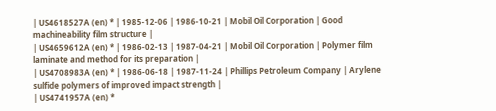| US4618527A (en) * | 1985-12-06 | 1986-10-21 | Mobil Oil Corporation | Good machineability film structure |
| US4659612A (en) * | 1986-02-13 | 1987-04-21 | Mobil Oil Corporation | Polymer film laminate and method for its preparation |
| US4708983A (en) * | 1986-06-18 | 1987-11-24 | Phillips Petroleum Company | Arylene sulfide polymers of improved impact strength |
| US4741957A (en) *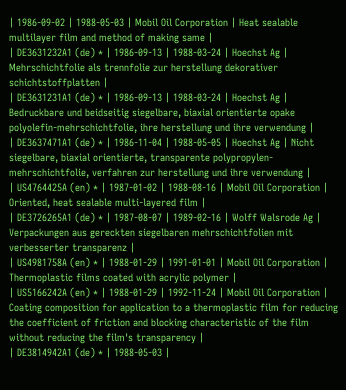| 1986-09-02 | 1988-05-03 | Mobil Oil Corporation | Heat sealable multilayer film and method of making same |
| DE3631232A1 (de) * | 1986-09-13 | 1988-03-24 | Hoechst Ag | Mehrschichtfolie als trennfolie zur herstellung dekorativer schichtstoffplatten |
| DE3631231A1 (de) * | 1986-09-13 | 1988-03-24 | Hoechst Ag | Bedruckbare und beidseitig siegelbare, biaxial orientierte opake polyolefin-mehrschichtfolie, ihre herstellung und ihre verwendung |
| DE3637471A1 (de) * | 1986-11-04 | 1988-05-05 | Hoechst Ag | Nicht siegelbare, biaxial orientierte, transparente polypropylen-mehrschichtfolie, verfahren zur herstellung und ihre verwendung |
| US4764425A (en) * | 1987-01-02 | 1988-08-16 | Mobil Oil Corporation | Oriented, heat sealable multi-layered film |
| DE3726265A1 (de) * | 1987-08-07 | 1989-02-16 | Wolff Walsrode Ag | Verpackungen aus gereckten siegelbaren mehrschichtfolien mit verbesserter transparenz |
| US4981758A (en) * | 1988-01-29 | 1991-01-01 | Mobil Oil Corporation | Thermoplastic films coated with acrylic polymer |
| US5166242A (en) * | 1988-01-29 | 1992-11-24 | Mobil Oil Corporation | Coating composition for application to a thermoplastic film for reducing the coefficient of friction and blocking characteristic of the film without reducing the film's transparency |
| DE3814942A1 (de) * | 1988-05-03 |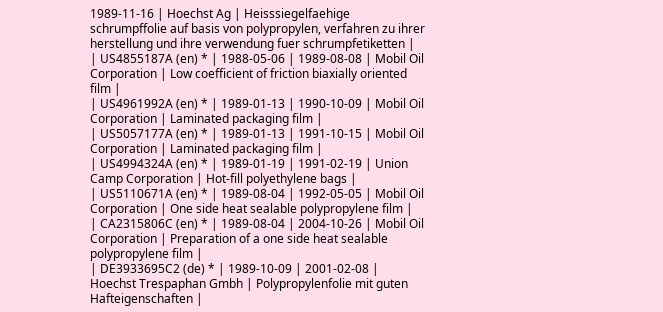1989-11-16 | Hoechst Ag | Heisssiegelfaehige schrumpffolie auf basis von polypropylen, verfahren zu ihrer herstellung und ihre verwendung fuer schrumpfetiketten |
| US4855187A (en) * | 1988-05-06 | 1989-08-08 | Mobil Oil Corporation | Low coefficient of friction biaxially oriented film |
| US4961992A (en) * | 1989-01-13 | 1990-10-09 | Mobil Oil Corporation | Laminated packaging film |
| US5057177A (en) * | 1989-01-13 | 1991-10-15 | Mobil Oil Corporation | Laminated packaging film |
| US4994324A (en) * | 1989-01-19 | 1991-02-19 | Union Camp Corporation | Hot-fill polyethylene bags |
| US5110671A (en) * | 1989-08-04 | 1992-05-05 | Mobil Oil Corporation | One side heat sealable polypropylene film |
| CA2315806C (en) * | 1989-08-04 | 2004-10-26 | Mobil Oil Corporation | Preparation of a one side heat sealable polypropylene film |
| DE3933695C2 (de) * | 1989-10-09 | 2001-02-08 | Hoechst Trespaphan Gmbh | Polypropylenfolie mit guten Hafteigenschaften |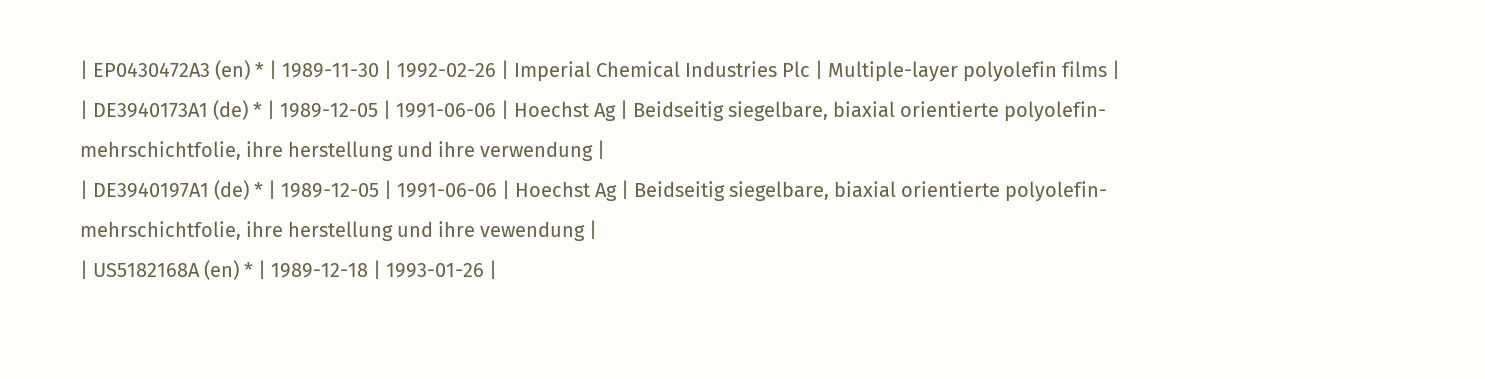| EP0430472A3 (en) * | 1989-11-30 | 1992-02-26 | Imperial Chemical Industries Plc | Multiple-layer polyolefin films |
| DE3940173A1 (de) * | 1989-12-05 | 1991-06-06 | Hoechst Ag | Beidseitig siegelbare, biaxial orientierte polyolefin-mehrschichtfolie, ihre herstellung und ihre verwendung |
| DE3940197A1 (de) * | 1989-12-05 | 1991-06-06 | Hoechst Ag | Beidseitig siegelbare, biaxial orientierte polyolefin-mehrschichtfolie, ihre herstellung und ihre vewendung |
| US5182168A (en) * | 1989-12-18 | 1993-01-26 |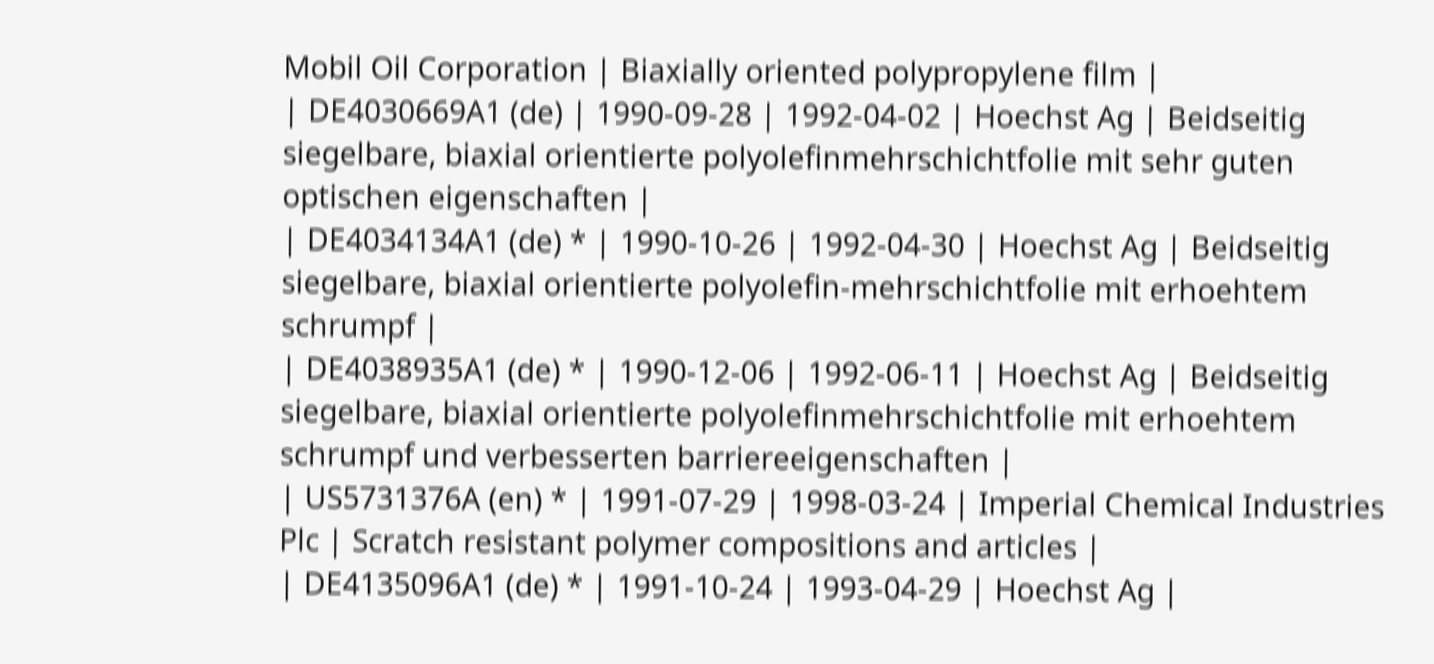Mobil Oil Corporation | Biaxially oriented polypropylene film |
| DE4030669A1 (de) | 1990-09-28 | 1992-04-02 | Hoechst Ag | Beidseitig siegelbare, biaxial orientierte polyolefinmehrschichtfolie mit sehr guten optischen eigenschaften |
| DE4034134A1 (de) * | 1990-10-26 | 1992-04-30 | Hoechst Ag | Beidseitig siegelbare, biaxial orientierte polyolefin-mehrschichtfolie mit erhoehtem schrumpf |
| DE4038935A1 (de) * | 1990-12-06 | 1992-06-11 | Hoechst Ag | Beidseitig siegelbare, biaxial orientierte polyolefinmehrschichtfolie mit erhoehtem schrumpf und verbesserten barriereeigenschaften |
| US5731376A (en) * | 1991-07-29 | 1998-03-24 | Imperial Chemical Industries Plc | Scratch resistant polymer compositions and articles |
| DE4135096A1 (de) * | 1991-10-24 | 1993-04-29 | Hoechst Ag |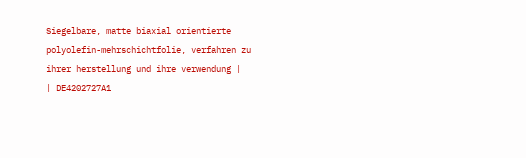Siegelbare, matte biaxial orientierte polyolefin-mehrschichtfolie, verfahren zu ihrer herstellung und ihre verwendung |
| DE4202727A1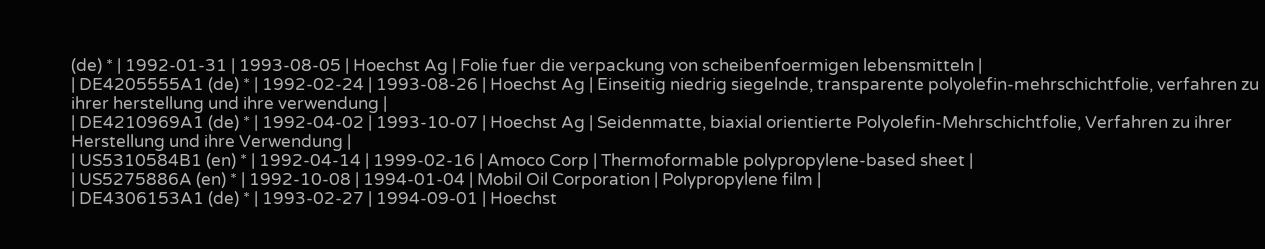(de) * | 1992-01-31 | 1993-08-05 | Hoechst Ag | Folie fuer die verpackung von scheibenfoermigen lebensmitteln |
| DE4205555A1 (de) * | 1992-02-24 | 1993-08-26 | Hoechst Ag | Einseitig niedrig siegelnde, transparente polyolefin-mehrschichtfolie, verfahren zu ihrer herstellung und ihre verwendung |
| DE4210969A1 (de) * | 1992-04-02 | 1993-10-07 | Hoechst Ag | Seidenmatte, biaxial orientierte Polyolefin-Mehrschichtfolie, Verfahren zu ihrer Herstellung und ihre Verwendung |
| US5310584B1 (en) * | 1992-04-14 | 1999-02-16 | Amoco Corp | Thermoformable polypropylene-based sheet |
| US5275886A (en) * | 1992-10-08 | 1994-01-04 | Mobil Oil Corporation | Polypropylene film |
| DE4306153A1 (de) * | 1993-02-27 | 1994-09-01 | Hoechst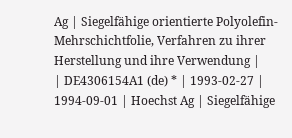Ag | Siegelfähige orientierte Polyolefin-Mehrschichtfolie, Verfahren zu ihrer Herstellung und ihre Verwendung |
| DE4306154A1 (de) * | 1993-02-27 | 1994-09-01 | Hoechst Ag | Siegelfähige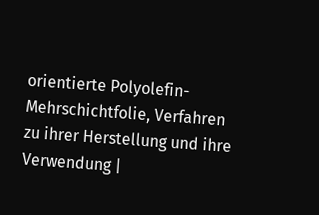orientierte Polyolefin-Mehrschichtfolie, Verfahren zu ihrer Herstellung und ihre Verwendung |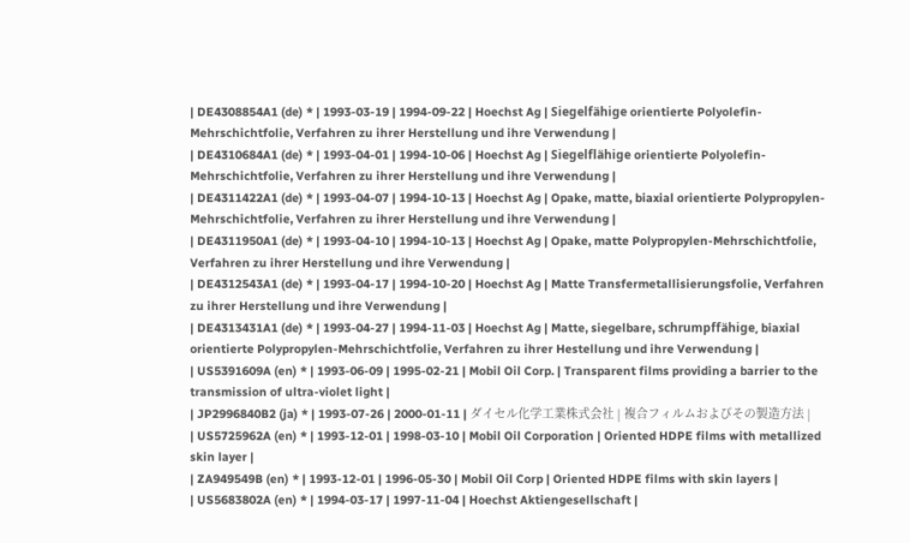| DE4308854A1 (de) * | 1993-03-19 | 1994-09-22 | Hoechst Ag | Siegelfähige orientierte Polyolefin-Mehrschichtfolie, Verfahren zu ihrer Herstellung und ihre Verwendung |
| DE4310684A1 (de) * | 1993-04-01 | 1994-10-06 | Hoechst Ag | Siegelflähige orientierte Polyolefin-Mehrschichtfolie, Verfahren zu ihrer Herstellung und ihre Verwendung |
| DE4311422A1 (de) * | 1993-04-07 | 1994-10-13 | Hoechst Ag | Opake, matte, biaxial orientierte Polypropylen-Mehrschichtfolie, Verfahren zu ihrer Herstellung und ihre Verwendung |
| DE4311950A1 (de) * | 1993-04-10 | 1994-10-13 | Hoechst Ag | Opake, matte Polypropylen-Mehrschichtfolie, Verfahren zu ihrer Herstellung und ihre Verwendung |
| DE4312543A1 (de) * | 1993-04-17 | 1994-10-20 | Hoechst Ag | Matte Transfermetallisierungsfolie, Verfahren zu ihrer Herstellung und ihre Verwendung |
| DE4313431A1 (de) * | 1993-04-27 | 1994-11-03 | Hoechst Ag | Matte, siegelbare, schrumpffähige, biaxial orientierte Polypropylen-Mehrschichtfolie, Verfahren zu ihrer Hestellung und ihre Verwendung |
| US5391609A (en) * | 1993-06-09 | 1995-02-21 | Mobil Oil Corp. | Transparent films providing a barrier to the transmission of ultra-violet light |
| JP2996840B2 (ja) * | 1993-07-26 | 2000-01-11 | ダイセル化学工業株式会社 | 複合フィルムおよびその製造方法 |
| US5725962A (en) * | 1993-12-01 | 1998-03-10 | Mobil Oil Corporation | Oriented HDPE films with metallized skin layer |
| ZA949549B (en) * | 1993-12-01 | 1996-05-30 | Mobil Oil Corp | Oriented HDPE films with skin layers |
| US5683802A (en) * | 1994-03-17 | 1997-11-04 | Hoechst Aktiengesellschaft |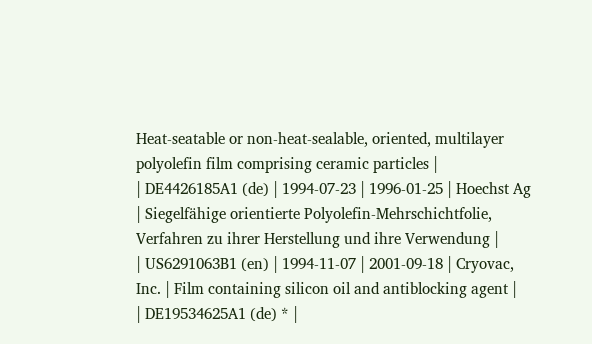Heat-seatable or non-heat-sealable, oriented, multilayer polyolefin film comprising ceramic particles |
| DE4426185A1 (de) | 1994-07-23 | 1996-01-25 | Hoechst Ag | Siegelfähige orientierte Polyolefin-Mehrschichtfolie, Verfahren zu ihrer Herstellung und ihre Verwendung |
| US6291063B1 (en) | 1994-11-07 | 2001-09-18 | Cryovac, Inc. | Film containing silicon oil and antiblocking agent |
| DE19534625A1 (de) * |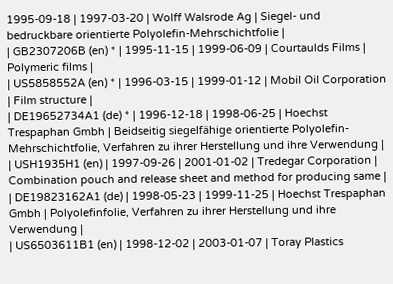1995-09-18 | 1997-03-20 | Wolff Walsrode Ag | Siegel- und bedruckbare orientierte Polyolefin-Mehrschichtfolie |
| GB2307206B (en) * | 1995-11-15 | 1999-06-09 | Courtaulds Films | Polymeric films |
| US5858552A (en) * | 1996-03-15 | 1999-01-12 | Mobil Oil Corporation | Film structure |
| DE19652734A1 (de) * | 1996-12-18 | 1998-06-25 | Hoechst Trespaphan Gmbh | Beidseitig siegelfähige orientierte Polyolefin-Mehrschichtfolie, Verfahren zu ihrer Herstellung und ihre Verwendung |
| USH1935H1 (en) | 1997-09-26 | 2001-01-02 | Tredegar Corporation | Combination pouch and release sheet and method for producing same |
| DE19823162A1 (de) | 1998-05-23 | 1999-11-25 | Hoechst Trespaphan Gmbh | Polyolefinfolie, Verfahren zu ihrer Herstellung und ihre Verwendung |
| US6503611B1 (en) | 1998-12-02 | 2003-01-07 | Toray Plastics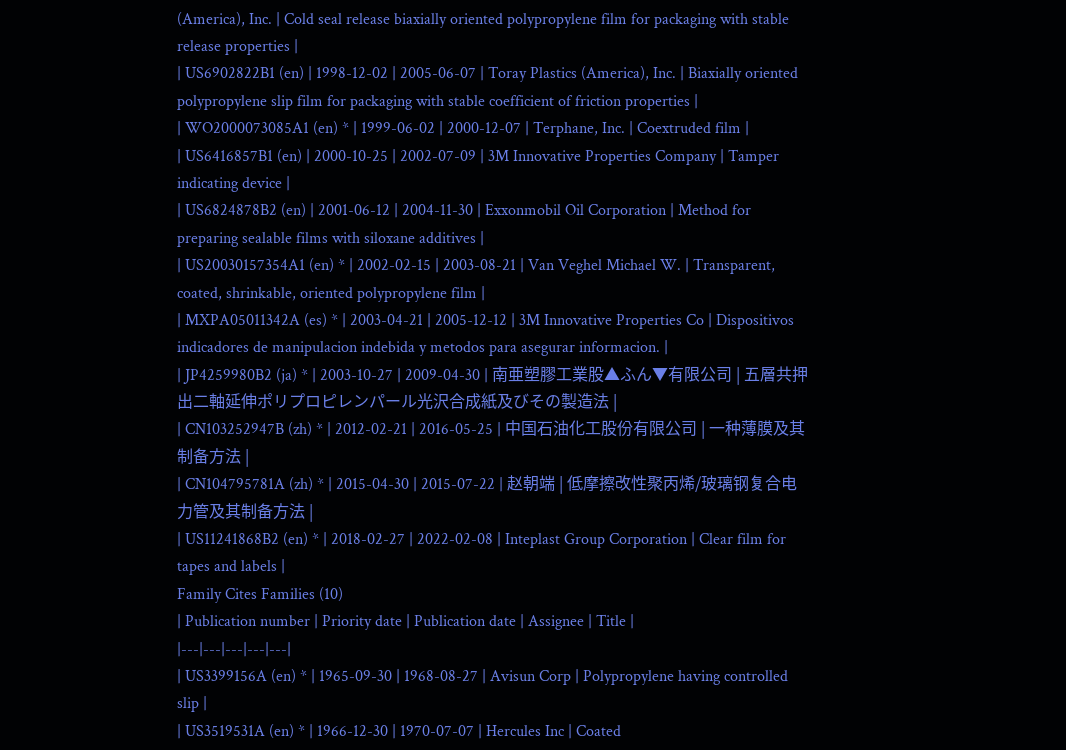(America), Inc. | Cold seal release biaxially oriented polypropylene film for packaging with stable release properties |
| US6902822B1 (en) | 1998-12-02 | 2005-06-07 | Toray Plastics (America), Inc. | Biaxially oriented polypropylene slip film for packaging with stable coefficient of friction properties |
| WO2000073085A1 (en) * | 1999-06-02 | 2000-12-07 | Terphane, Inc. | Coextruded film |
| US6416857B1 (en) | 2000-10-25 | 2002-07-09 | 3M Innovative Properties Company | Tamper indicating device |
| US6824878B2 (en) | 2001-06-12 | 2004-11-30 | Exxonmobil Oil Corporation | Method for preparing sealable films with siloxane additives |
| US20030157354A1 (en) * | 2002-02-15 | 2003-08-21 | Van Veghel Michael W. | Transparent, coated, shrinkable, oriented polypropylene film |
| MXPA05011342A (es) * | 2003-04-21 | 2005-12-12 | 3M Innovative Properties Co | Dispositivos indicadores de manipulacion indebida y metodos para asegurar informacion. |
| JP4259980B2 (ja) * | 2003-10-27 | 2009-04-30 | 南亜塑膠工業股▲ふん▼有限公司 | 五層共押出二軸延伸ポリプロピレンパール光沢合成紙及びその製造法 |
| CN103252947B (zh) * | 2012-02-21 | 2016-05-25 | 中国石油化工股份有限公司 | 一种薄膜及其制备方法 |
| CN104795781A (zh) * | 2015-04-30 | 2015-07-22 | 赵朝端 | 低摩擦改性聚丙烯/玻璃钢复合电力管及其制备方法 |
| US11241868B2 (en) * | 2018-02-27 | 2022-02-08 | Inteplast Group Corporation | Clear film for tapes and labels |
Family Cites Families (10)
| Publication number | Priority date | Publication date | Assignee | Title |
|---|---|---|---|---|
| US3399156A (en) * | 1965-09-30 | 1968-08-27 | Avisun Corp | Polypropylene having controlled slip |
| US3519531A (en) * | 1966-12-30 | 1970-07-07 | Hercules Inc | Coated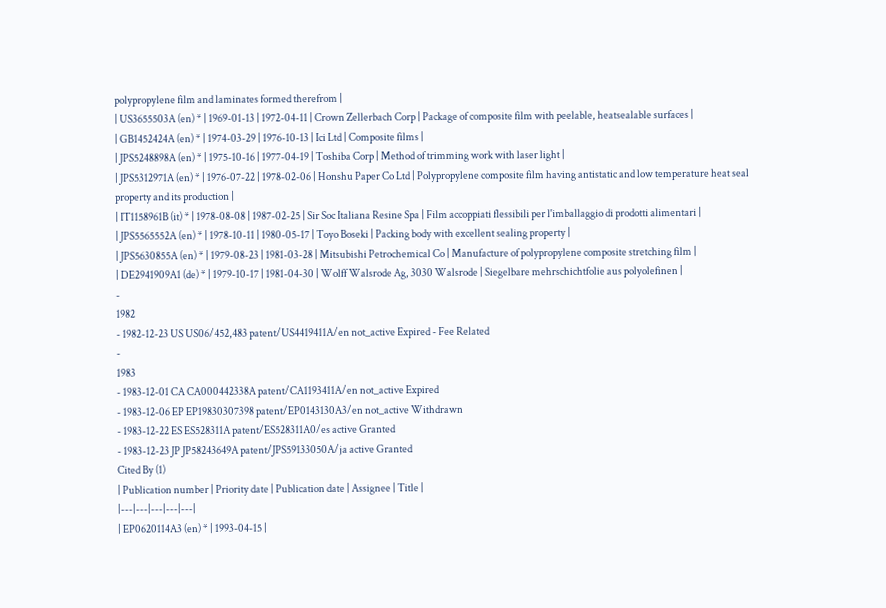polypropylene film and laminates formed therefrom |
| US3655503A (en) * | 1969-01-13 | 1972-04-11 | Crown Zellerbach Corp | Package of composite film with peelable, heatsealable surfaces |
| GB1452424A (en) * | 1974-03-29 | 1976-10-13 | Ici Ltd | Composite films |
| JPS5248898A (en) * | 1975-10-16 | 1977-04-19 | Toshiba Corp | Method of trimming work with laser light |
| JPS5312971A (en) * | 1976-07-22 | 1978-02-06 | Honshu Paper Co Ltd | Polypropylene composite film having antistatic and low temperature heat seal property and its production |
| IT1158961B (it) * | 1978-08-08 | 1987-02-25 | Sir Soc Italiana Resine Spa | Film accoppiati flessibili per l'imballaggio di prodotti alimentari |
| JPS5565552A (en) * | 1978-10-11 | 1980-05-17 | Toyo Boseki | Packing body with excellent sealing property |
| JPS5630855A (en) * | 1979-08-23 | 1981-03-28 | Mitsubishi Petrochemical Co | Manufacture of polypropylene composite stretching film |
| DE2941909A1 (de) * | 1979-10-17 | 1981-04-30 | Wolff Walsrode Ag, 3030 Walsrode | Siegelbare mehrschichtfolie aus polyolefinen |
-
1982
- 1982-12-23 US US06/452,483 patent/US4419411A/en not_active Expired - Fee Related
-
1983
- 1983-12-01 CA CA000442338A patent/CA1193411A/en not_active Expired
- 1983-12-06 EP EP19830307398 patent/EP0143130A3/en not_active Withdrawn
- 1983-12-22 ES ES528311A patent/ES528311A0/es active Granted
- 1983-12-23 JP JP58243649A patent/JPS59133050A/ja active Granted
Cited By (1)
| Publication number | Priority date | Publication date | Assignee | Title |
|---|---|---|---|---|
| EP0620114A3 (en) * | 1993-04-15 |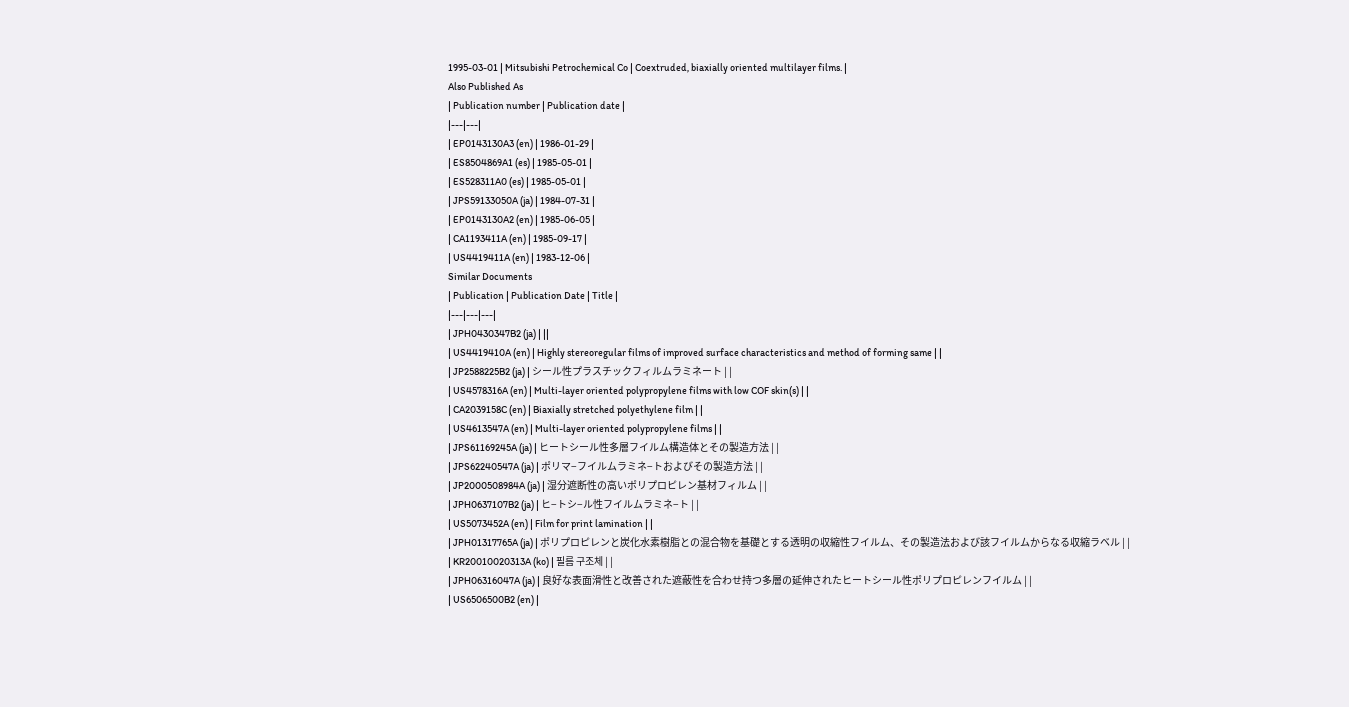1995-03-01 | Mitsubishi Petrochemical Co | Coextruded, biaxially oriented multilayer films. |
Also Published As
| Publication number | Publication date |
|---|---|
| EP0143130A3 (en) | 1986-01-29 |
| ES8504869A1 (es) | 1985-05-01 |
| ES528311A0 (es) | 1985-05-01 |
| JPS59133050A (ja) | 1984-07-31 |
| EP0143130A2 (en) | 1985-06-05 |
| CA1193411A (en) | 1985-09-17 |
| US4419411A (en) | 1983-12-06 |
Similar Documents
| Publication | Publication Date | Title |
|---|---|---|
| JPH0430347B2 (ja) | ||
| US4419410A (en) | Highly stereoregular films of improved surface characteristics and method of forming same | |
| JP2588225B2 (ja) | シール性プラスチックフィルムラミネート | |
| US4578316A (en) | Multi-layer oriented polypropylene films with low COF skin(s) | |
| CA2039158C (en) | Biaxially stretched polyethylene film | |
| US4613547A (en) | Multi-layer oriented polypropylene films | |
| JPS61169245A (ja) | ヒートシール性多層フイルム構造体とその製造方法 | |
| JPS62240547A (ja) | ポリマ−フイルムラミネ−トおよびその製造方法 | |
| JP2000508984A (ja) | 湿分遮断性の高いポリプロピレン基材フィルム | |
| JPH0637107B2 (ja) | ヒ−トシ−ル性フイルムラミネ−ト | |
| US5073452A (en) | Film for print lamination | |
| JPH01317765A (ja) | ポリプロピレンと炭化水素樹脂との混合物を基礎とする透明の収縮性フイルム、その製造法および該フイルムからなる収縮ラベル | |
| KR20010020313A (ko) | 필름 구조체 | |
| JPH06316047A (ja) | 良好な表面滑性と改善された遮蔽性を合わせ持つ多層の延伸されたヒートシール性ポリプロピレンフイルム | |
| US6506500B2 (en) |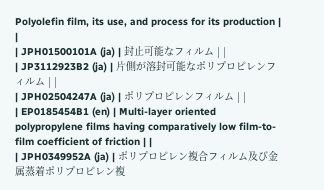Polyolefin film, its use, and process for its production | |
| JPH01500101A (ja) | 封止可能なフィルム | |
| JP3112923B2 (ja) | 片側が溶封可能なポリプロピレンフィルム | |
| JPH02504247A (ja) | ポリプロピレンフィルム | |
| EP0185454B1 (en) | Multi-layer oriented polypropylene films having comparatively low film-to-film coefficient of friction | |
| JPH0349952A (ja) | ポリプロピレン複合フィルム及び金属蒸着ポリプロピレン複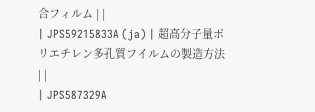合フィルム | |
| JPS59215833A (ja) | 超高分子量ポリエチレン多孔質フイルムの製造方法 | |
| JPS587329A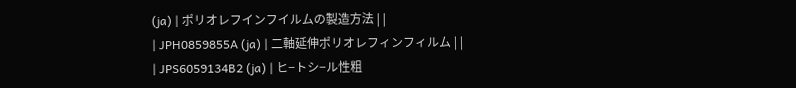(ja) | ポリオレフインフイルムの製造方法 | |
| JPH0859855A (ja) | 二軸延伸ポリオレフィンフィルム | |
| JPS6059134B2 (ja) | ヒ−トシ−ル性粗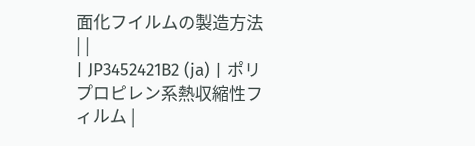面化フイルムの製造方法 | |
| JP3452421B2 (ja) | ポリプロピレン系熱収縮性フィルム |